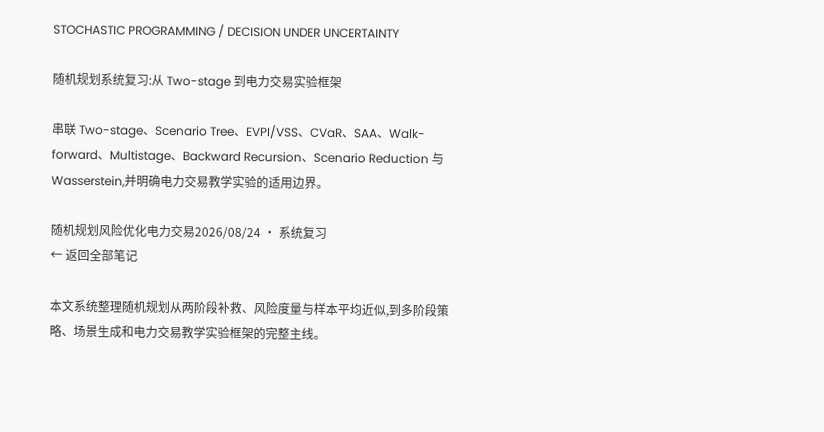STOCHASTIC PROGRAMMING / DECISION UNDER UNCERTAINTY

随机规划系统复习:从 Two-stage 到电力交易实验框架

串联 Two-stage、Scenario Tree、EVPI/VSS、CVaR、SAA、Walk-forward、Multistage、Backward Recursion、Scenario Reduction 与 Wasserstein,并明确电力交易教学实验的适用边界。

随机规划风险优化电力交易2026/08/24 · 系统复习
← 返回全部笔记

本文系统整理随机规划从两阶段补救、风险度量与样本平均近似,到多阶段策略、场景生成和电力交易教学实验框架的完整主线。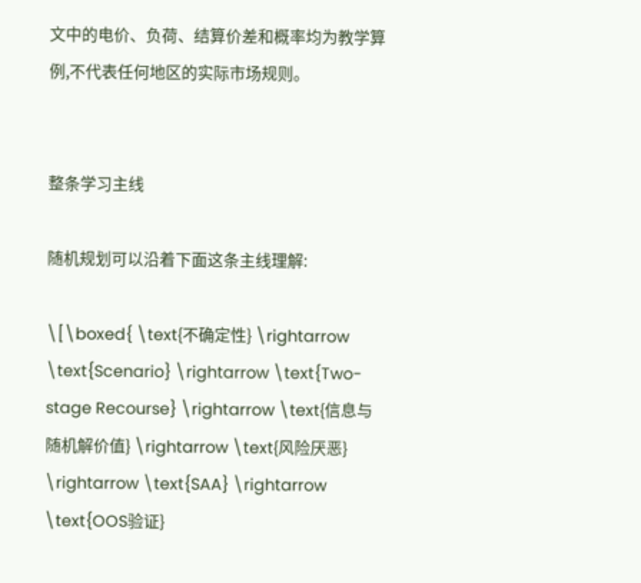文中的电价、负荷、结算价差和概率均为教学算例,不代表任何地区的实际市场规则。


整条学习主线

随机规划可以沿着下面这条主线理解:

\[\boxed{ \text{不确定性} \rightarrow \text{Scenario} \rightarrow \text{Two-stage Recourse} \rightarrow \text{信息与随机解价值} \rightarrow \text{风险厌恶} \rightarrow \text{SAA} \rightarrow \text{OOS验证}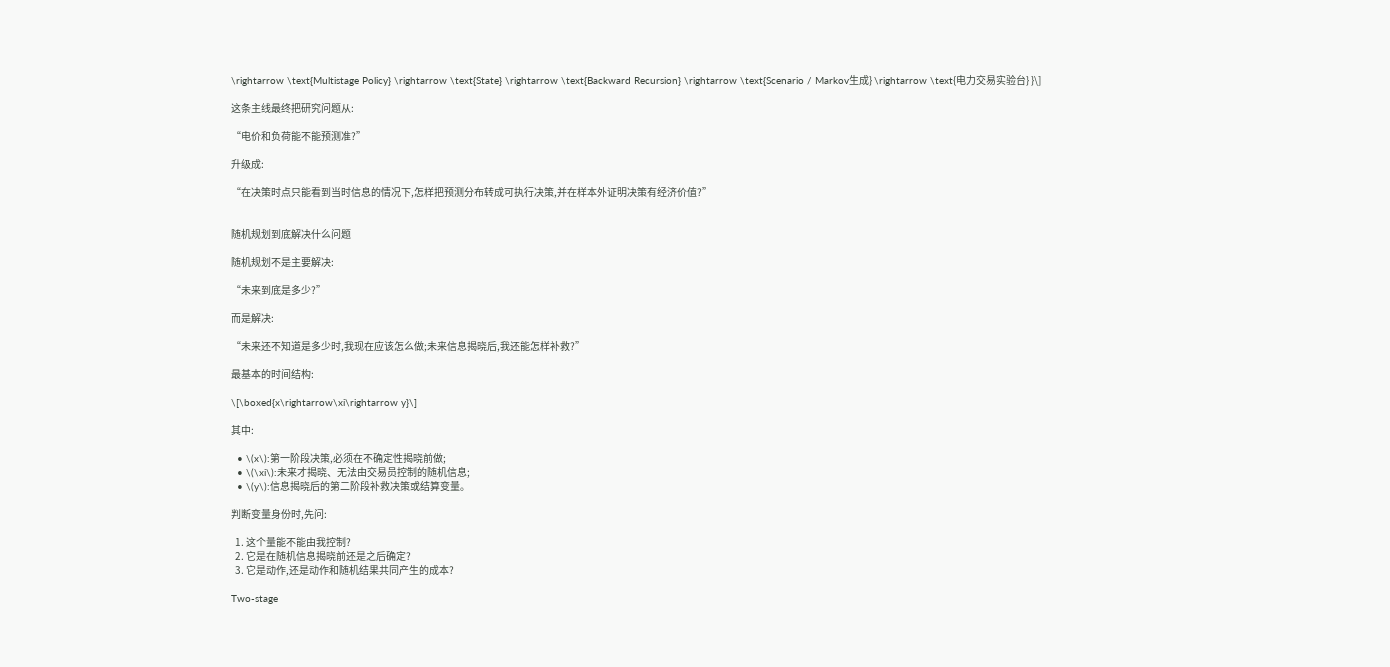\rightarrow \text{Multistage Policy} \rightarrow \text{State} \rightarrow \text{Backward Recursion} \rightarrow \text{Scenario / Markov生成} \rightarrow \text{电力交易实验台} }\]

这条主线最终把研究问题从:

“电价和负荷能不能预测准?”

升级成:

“在决策时点只能看到当时信息的情况下,怎样把预测分布转成可执行决策,并在样本外证明决策有经济价值?”


随机规划到底解决什么问题

随机规划不是主要解决:

“未来到底是多少?”

而是解决:

“未来还不知道是多少时,我现在应该怎么做;未来信息揭晓后,我还能怎样补救?”

最基本的时间结构:

\[\boxed{x\rightarrow\xi\rightarrow y}\]

其中:

  • \(x\):第一阶段决策,必须在不确定性揭晓前做;
  • \(\xi\):未来才揭晓、无法由交易员控制的随机信息;
  • \(y\):信息揭晓后的第二阶段补救决策或结算变量。

判断变量身份时,先问:

  1. 这个量能不能由我控制?
  2. 它是在随机信息揭晓前还是之后确定?
  3. 它是动作,还是动作和随机结果共同产生的成本?

Two-stage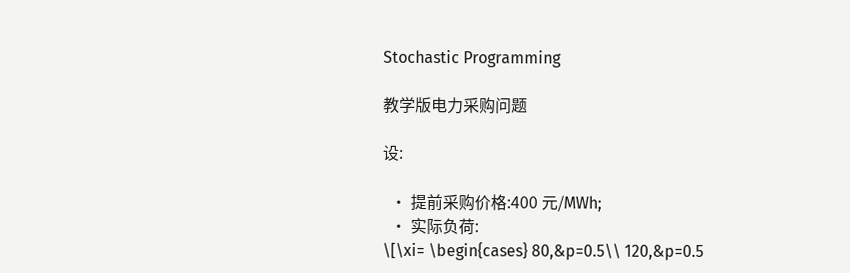Stochastic Programming

教学版电力采购问题

设:

  • 提前采购价格:400 元/MWh;
  • 实际负荷:
\[\xi= \begin{cases} 80,&p=0.5\\ 120,&p=0.5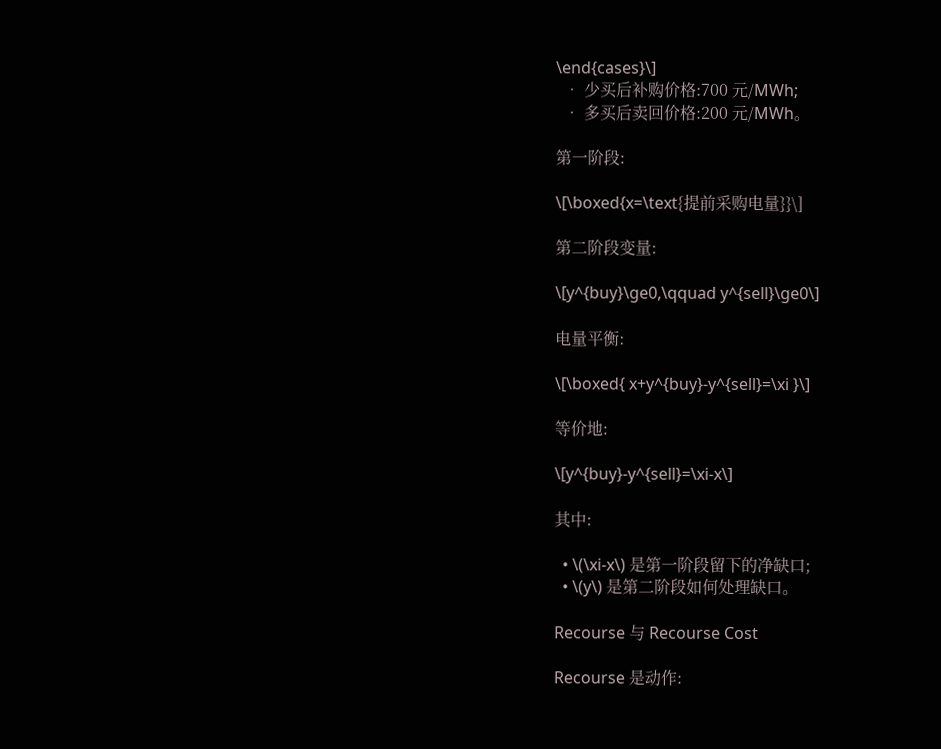\end{cases}\]
  • 少买后补购价格:700 元/MWh;
  • 多买后卖回价格:200 元/MWh。

第一阶段:

\[\boxed{x=\text{提前采购电量}}\]

第二阶段变量:

\[y^{buy}\ge0,\qquad y^{sell}\ge0\]

电量平衡:

\[\boxed{ x+y^{buy}-y^{sell}=\xi }\]

等价地:

\[y^{buy}-y^{sell}=\xi-x\]

其中:

  • \(\xi-x\) 是第一阶段留下的净缺口;
  • \(y\) 是第二阶段如何处理缺口。

Recourse 与 Recourse Cost

Recourse 是动作: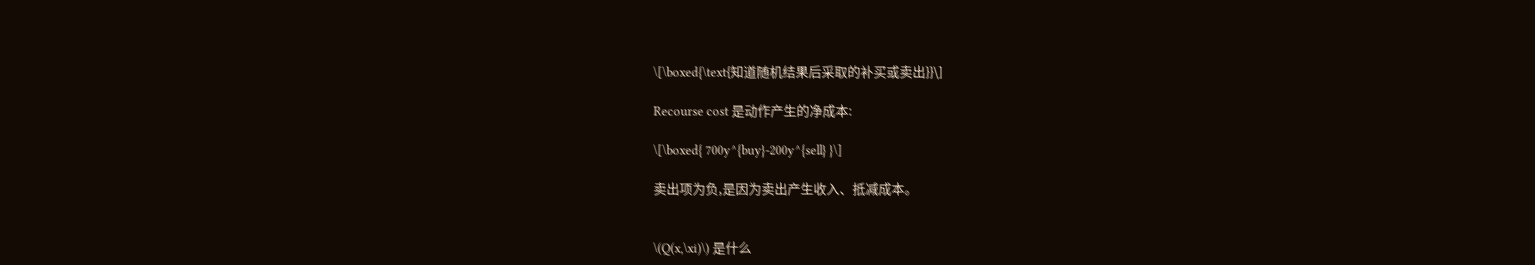\[\boxed{\text{知道随机结果后采取的补买或卖出}}\]

Recourse cost 是动作产生的净成本:

\[\boxed{ 700y^{buy}-200y^{sell} }\]

卖出项为负,是因为卖出产生收入、抵减成本。


\(Q(x,\xi)\) 是什么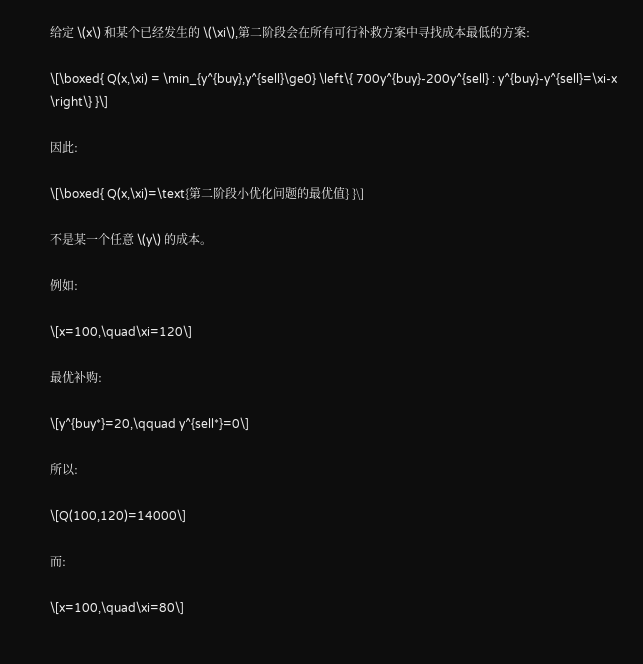给定 \(x\) 和某个已经发生的 \(\xi\),第二阶段会在所有可行补救方案中寻找成本最低的方案:

\[\boxed{ Q(x,\xi) = \min_{y^{buy},y^{sell}\ge0} \left\{ 700y^{buy}-200y^{sell} : y^{buy}-y^{sell}=\xi-x \right\} }\]

因此:

\[\boxed{ Q(x,\xi)=\text{第二阶段小优化问题的最优值} }\]

不是某一个任意 \(y\) 的成本。

例如:

\[x=100,\quad\xi=120\]

最优补购:

\[y^{buy*}=20,\qquad y^{sell*}=0\]

所以:

\[Q(100,120)=14000\]

而:

\[x=100,\quad\xi=80\]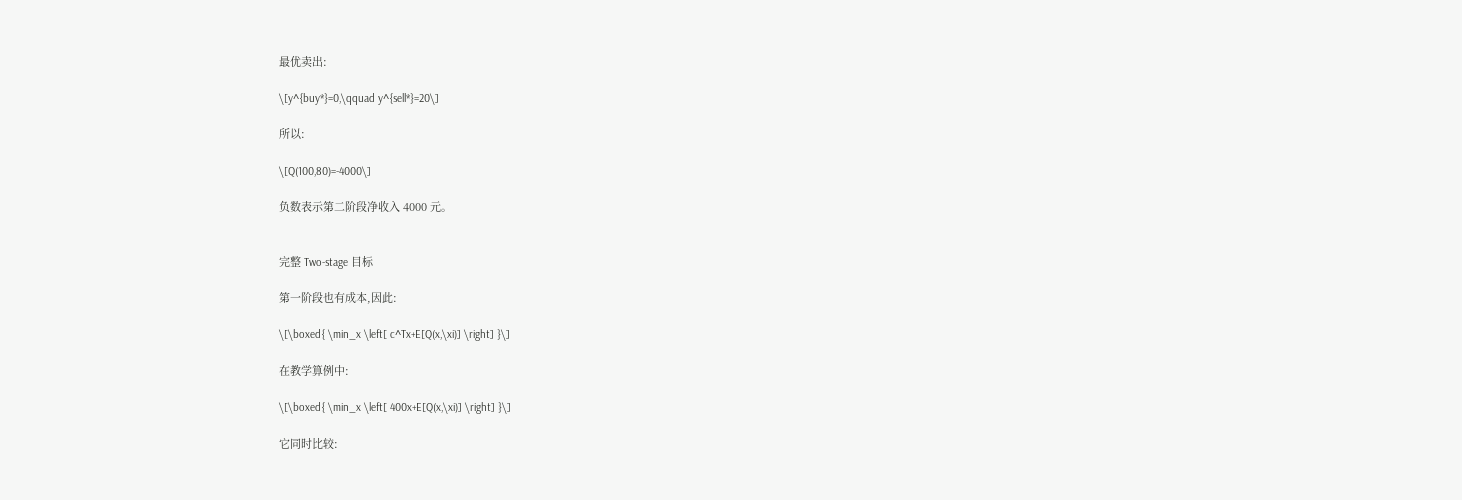最优卖出:

\[y^{buy*}=0,\qquad y^{sell*}=20\]

所以:

\[Q(100,80)=-4000\]

负数表示第二阶段净收入 4000 元。


完整 Two-stage 目标

第一阶段也有成本,因此:

\[\boxed{ \min_x \left[ c^Tx+E[Q(x,\xi)] \right] }\]

在教学算例中:

\[\boxed{ \min_x \left[ 400x+E[Q(x,\xi)] \right] }\]

它同时比较: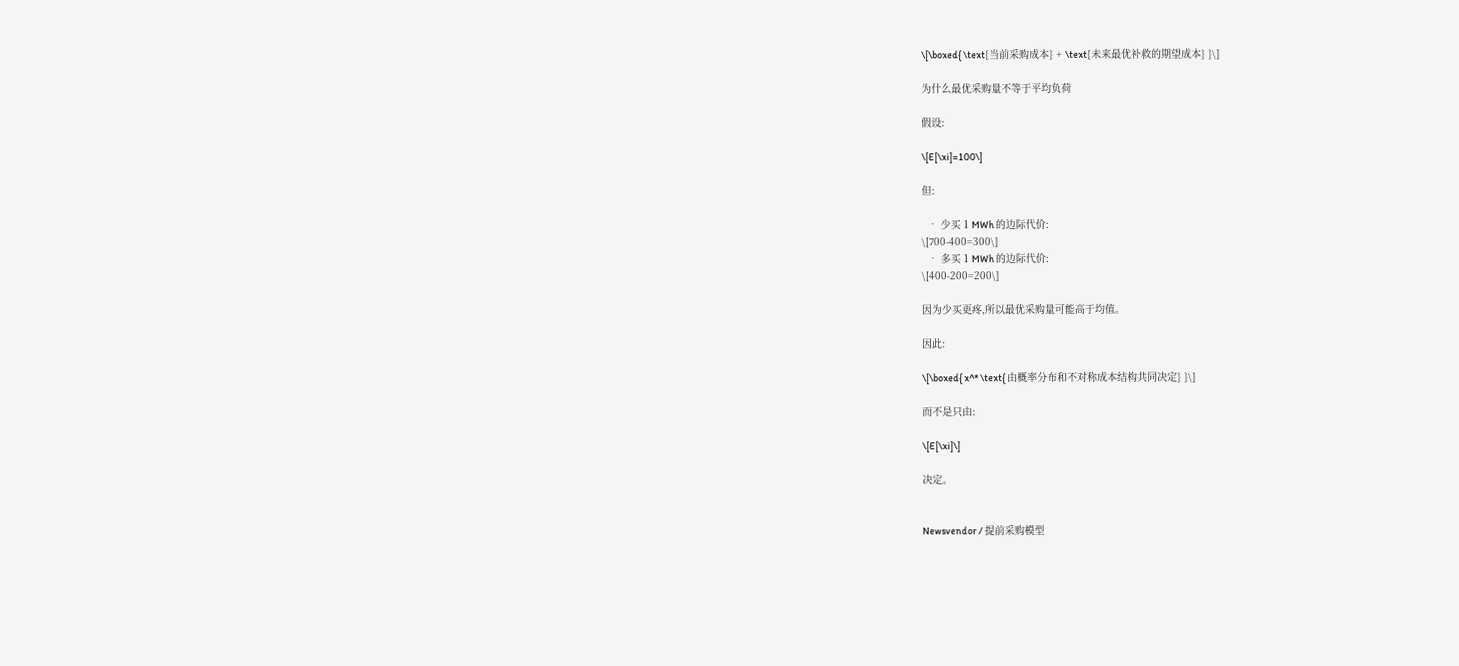\[\boxed{ \text{当前采购成本} + \text{未来最优补救的期望成本} }\]

为什么最优采购量不等于平均负荷

假设:

\[E[\xi]=100\]

但:

  • 少买 1 MWh 的边际代价:
\[700-400=300\]
  • 多买 1 MWh 的边际代价:
\[400-200=200\]

因为少买更疼,所以最优采购量可能高于均值。

因此:

\[\boxed{ x^* \text{ 由概率分布和不对称成本结构共同决定} }\]

而不是只由:

\[E[\xi]\]

决定。


Newsvendor / 提前采购模型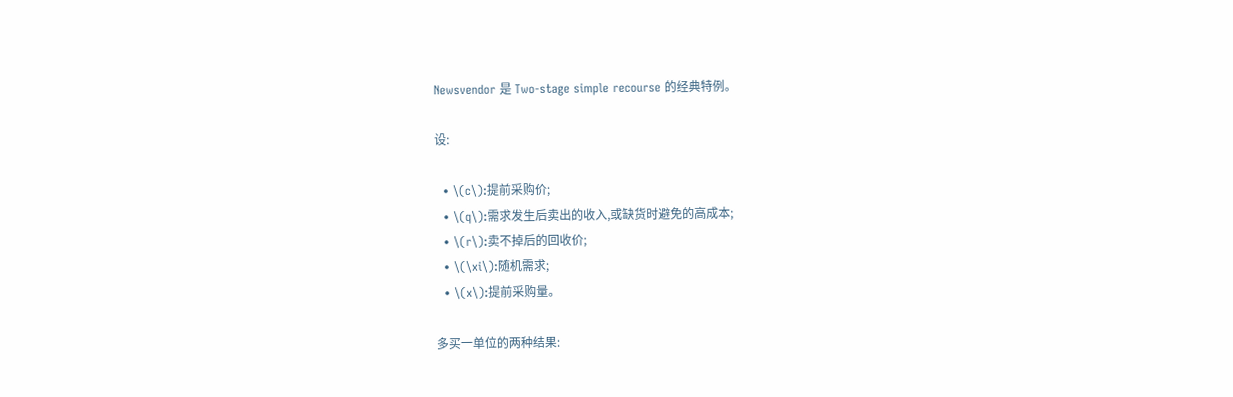Newsvendor 是 Two-stage simple recourse 的经典特例。

设:

  • \(c\):提前采购价;
  • \(q\):需求发生后卖出的收入,或缺货时避免的高成本;
  • \(r\):卖不掉后的回收价;
  • \(\xi\):随机需求;
  • \(x\):提前采购量。

多买一单位的两种结果: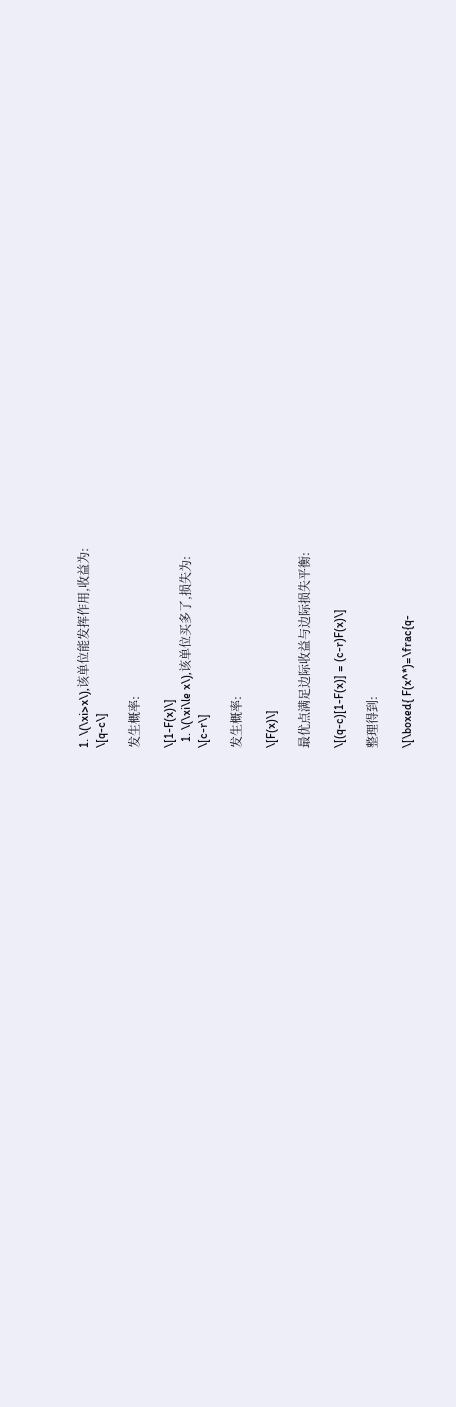1. \(\xi>x\),该单位能发挥作用,收益为:
\[q-c\]

发生概率:

\[1-F(x)\]
  1. \(\xi\le x\),该单位买多了,损失为:
\[c-r\]

发生概率:

\[F(x)\]

最优点满足边际收益与边际损失平衡:

\[(q-c)[1-F(x)] = (c-r)F(x)\]

整理得到:

\[\boxed{ F(x^*)=\frac{q-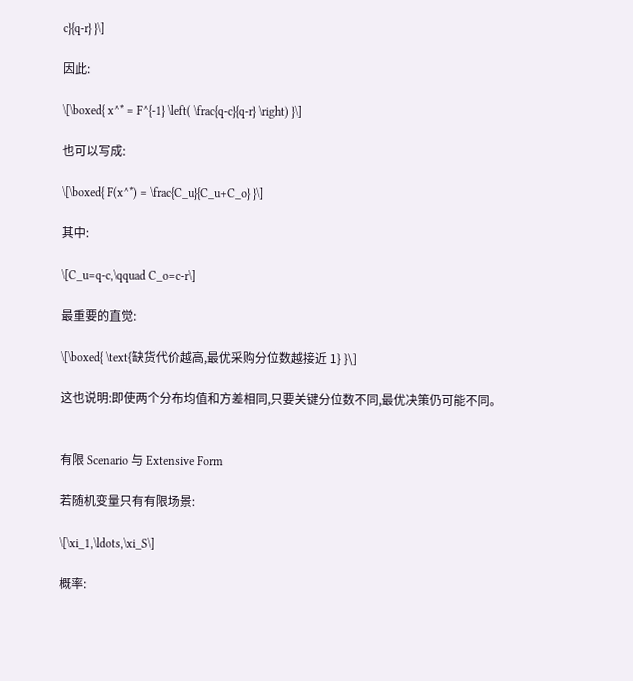c}{q-r} }\]

因此:

\[\boxed{ x^* = F^{-1} \left( \frac{q-c}{q-r} \right) }\]

也可以写成:

\[\boxed{ F(x^*) = \frac{C_u}{C_u+C_o} }\]

其中:

\[C_u=q-c,\qquad C_o=c-r\]

最重要的直觉:

\[\boxed{ \text{缺货代价越高,最优采购分位数越接近 1} }\]

这也说明:即使两个分布均值和方差相同,只要关键分位数不同,最优决策仍可能不同。


有限 Scenario 与 Extensive Form

若随机变量只有有限场景:

\[\xi_1,\ldots,\xi_S\]

概率: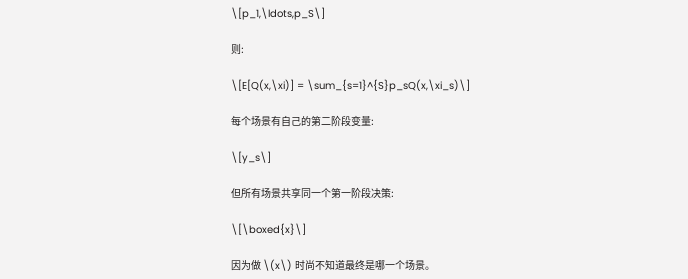\[p_1,\ldots,p_S\]

则:

\[E[Q(x,\xi)] = \sum_{s=1}^{S}p_sQ(x,\xi_s)\]

每个场景有自己的第二阶段变量:

\[y_s\]

但所有场景共享同一个第一阶段决策:

\[\boxed{x}\]

因为做 \(x\) 时尚不知道最终是哪一个场景。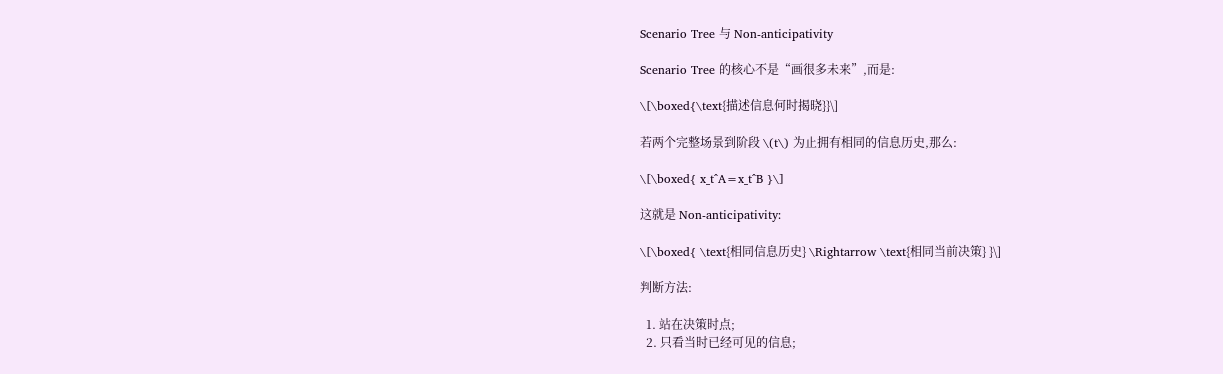Scenario Tree 与 Non-anticipativity

Scenario Tree 的核心不是“画很多未来”,而是:

\[\boxed{\text{描述信息何时揭晓}}\]

若两个完整场景到阶段 \(t\) 为止拥有相同的信息历史,那么:

\[\boxed{ x_t^A=x_t^B }\]

这就是 Non-anticipativity:

\[\boxed{ \text{相同信息历史} \Rightarrow \text{相同当前决策} }\]

判断方法:

  1. 站在决策时点;
  2. 只看当时已经可见的信息;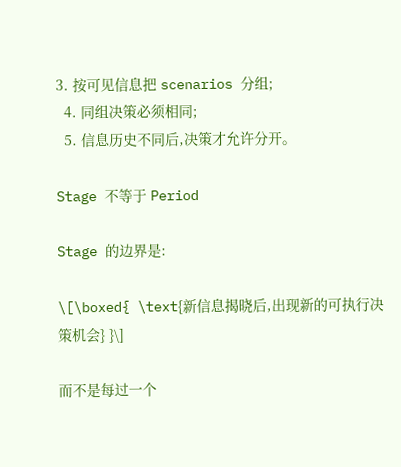3. 按可见信息把 scenarios 分组;
  4. 同组决策必须相同;
  5. 信息历史不同后,决策才允许分开。

Stage 不等于 Period

Stage 的边界是:

\[\boxed{ \text{新信息揭晓后,出现新的可执行决策机会} }\]

而不是每过一个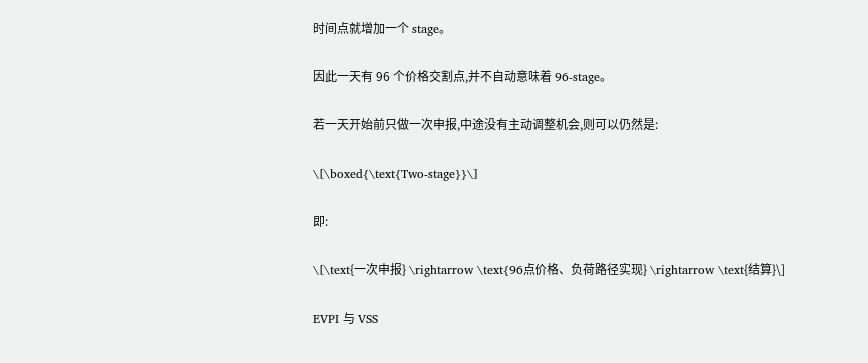时间点就增加一个 stage。

因此一天有 96 个价格交割点,并不自动意味着 96-stage。

若一天开始前只做一次申报,中途没有主动调整机会,则可以仍然是:

\[\boxed{\text{Two-stage}}\]

即:

\[\text{一次申报} \rightarrow \text{96点价格、负荷路径实现} \rightarrow \text{结算}\]

EVPI 与 VSS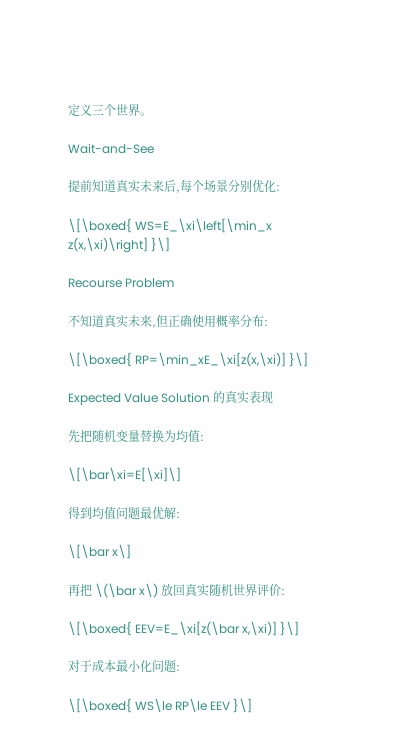定义三个世界。

Wait-and-See

提前知道真实未来后,每个场景分别优化:

\[\boxed{ WS=E_\xi\left[\min_x z(x,\xi)\right] }\]

Recourse Problem

不知道真实未来,但正确使用概率分布:

\[\boxed{ RP=\min_xE_\xi[z(x,\xi)] }\]

Expected Value Solution 的真实表现

先把随机变量替换为均值:

\[\bar\xi=E[\xi]\]

得到均值问题最优解:

\[\bar x\]

再把 \(\bar x\) 放回真实随机世界评价:

\[\boxed{ EEV=E_\xi[z(\bar x,\xi)] }\]

对于成本最小化问题:

\[\boxed{ WS\le RP\le EEV }\]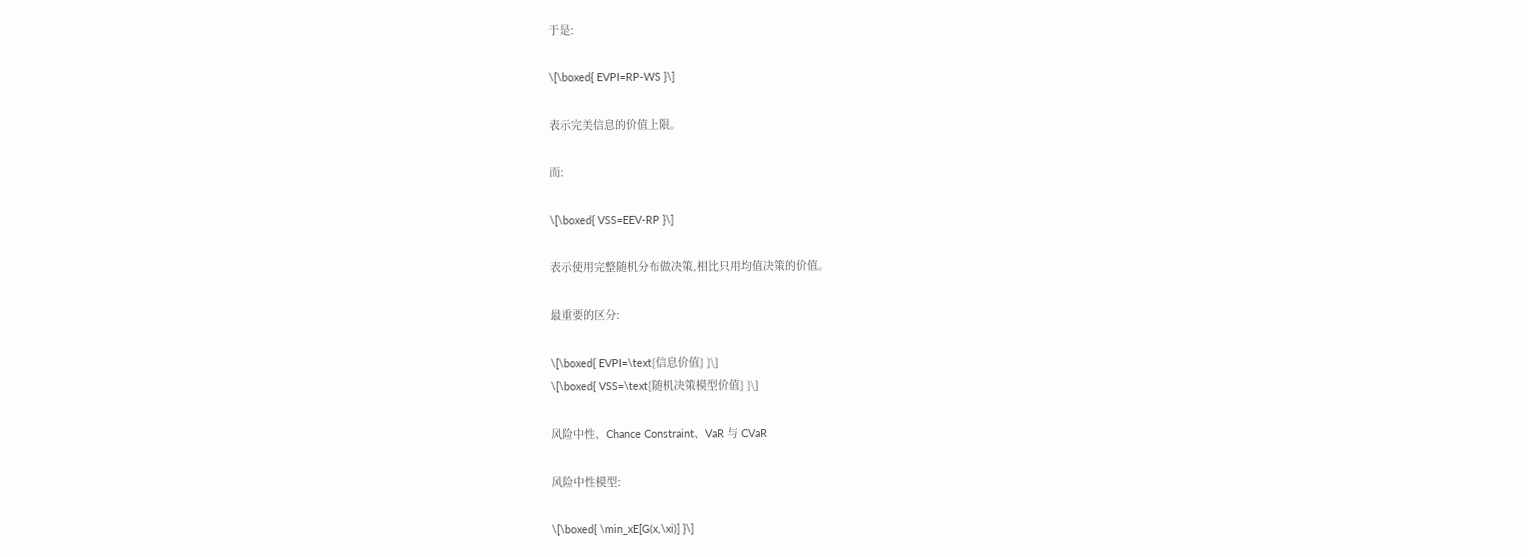于是:

\[\boxed{ EVPI=RP-WS }\]

表示完美信息的价值上限。

而:

\[\boxed{ VSS=EEV-RP }\]

表示使用完整随机分布做决策,相比只用均值决策的价值。

最重要的区分:

\[\boxed{ EVPI=\text{信息价值} }\]
\[\boxed{ VSS=\text{随机决策模型价值} }\]

风险中性、Chance Constraint、VaR 与 CVaR

风险中性模型:

\[\boxed{ \min_xE[G(x,\xi)] }\]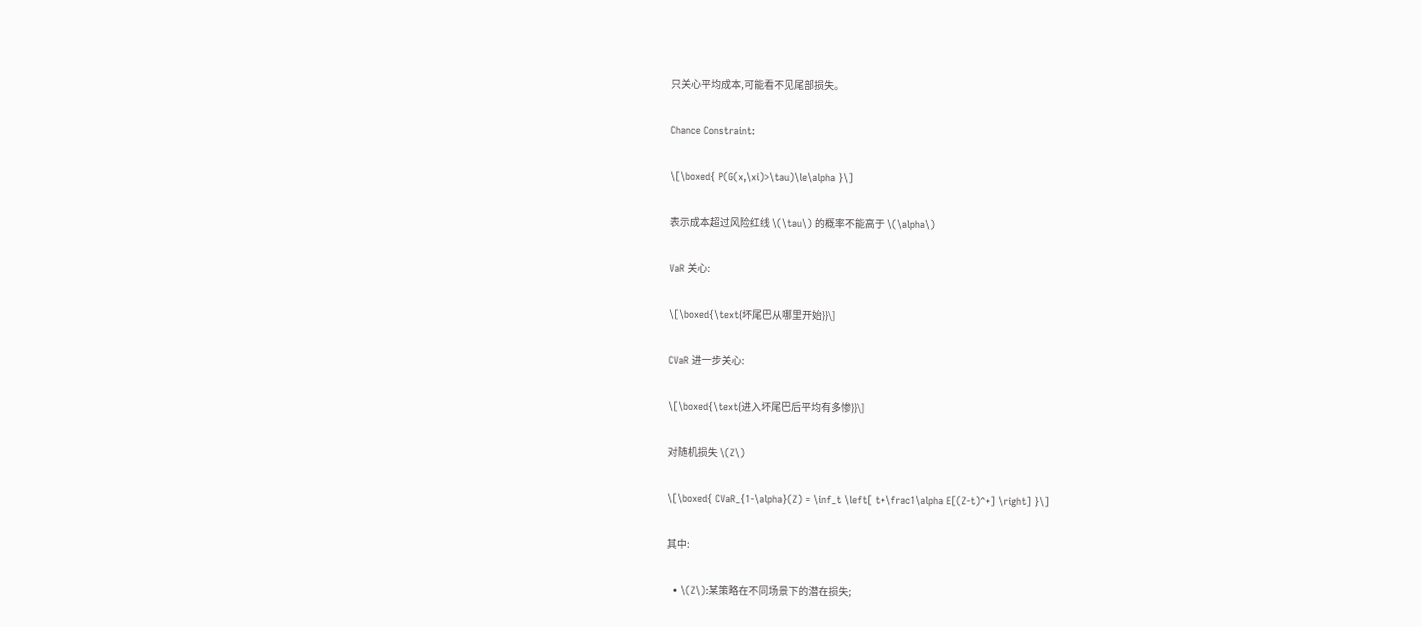只关心平均成本,可能看不见尾部损失。

Chance Constraint:

\[\boxed{ P(G(x,\xi)>\tau)\le\alpha }\]

表示成本超过风险红线 \(\tau\) 的概率不能高于 \(\alpha\)

VaR 关心:

\[\boxed{\text{坏尾巴从哪里开始}}\]

CVaR 进一步关心:

\[\boxed{\text{进入坏尾巴后平均有多惨}}\]

对随机损失 \(Z\)

\[\boxed{ CVaR_{1-\alpha}(Z) = \inf_t \left[ t+\frac1\alpha E[(Z-t)^+] \right] }\]

其中:

  • \(Z\):某策略在不同场景下的潜在损失;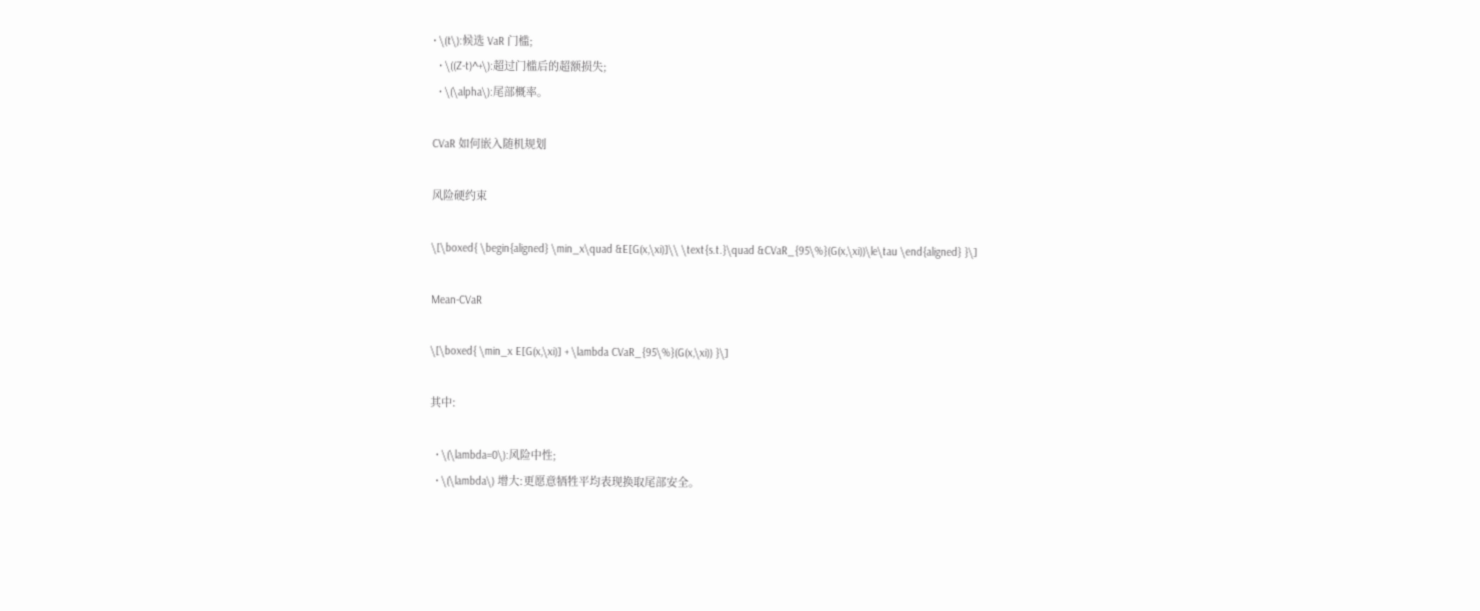• \(t\):候选 VaR 门槛;
  • \((Z-t)^+\):超过门槛后的超额损失;
  • \(\alpha\):尾部概率。

CVaR 如何嵌入随机规划

风险硬约束

\[\boxed{ \begin{aligned} \min_x\quad &E[G(x,\xi)]\\ \text{s.t.}\quad &CVaR_{95\%}(G(x,\xi))\le\tau \end{aligned} }\]

Mean-CVaR

\[\boxed{ \min_x E[G(x,\xi)] + \lambda CVaR_{95\%}(G(x,\xi)) }\]

其中:

  • \(\lambda=0\):风险中性;
  • \(\lambda\) 增大:更愿意牺牲平均表现换取尾部安全。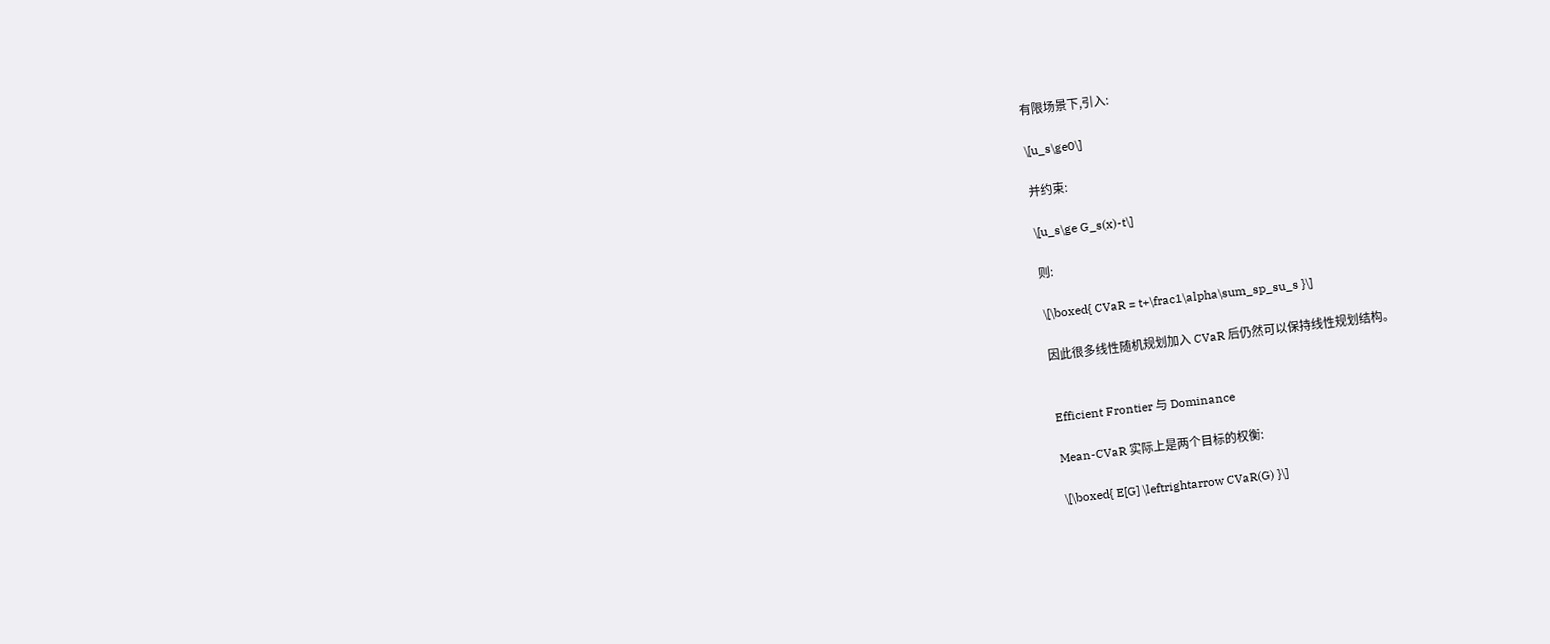有限场景下,引入:

\[u_s\ge0\]

并约束:

\[u_s\ge G_s(x)-t\]

则:

\[\boxed{ CVaR = t+\frac1\alpha\sum_sp_su_s }\]

因此很多线性随机规划加入 CVaR 后仍然可以保持线性规划结构。


Efficient Frontier 与 Dominance

Mean-CVaR 实际上是两个目标的权衡:

\[\boxed{ E[G] \leftrightarrow CVaR(G) }\]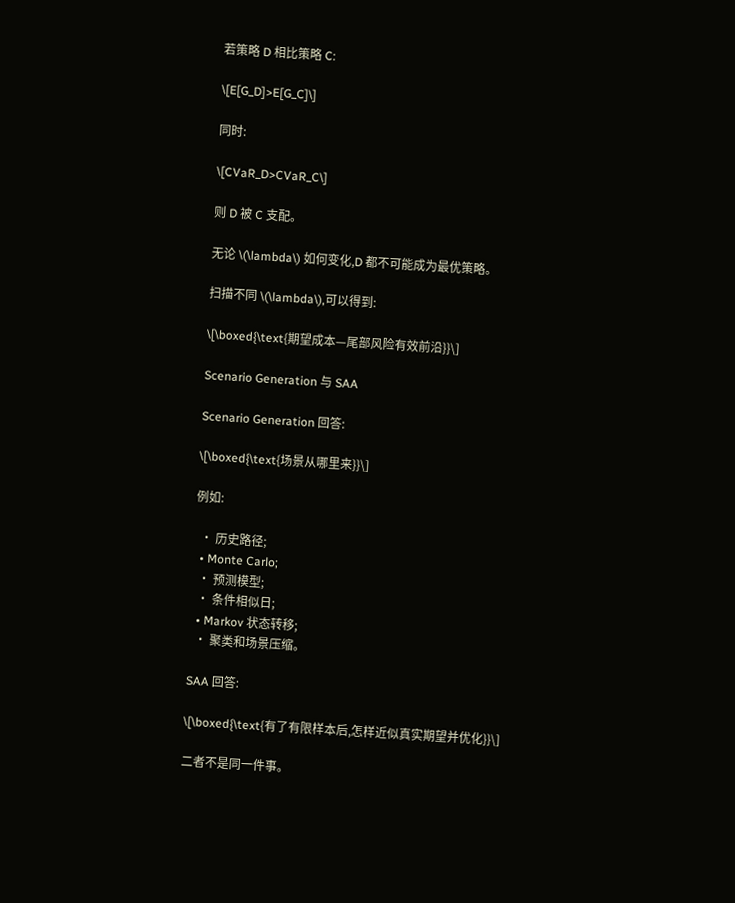若策略 D 相比策略 C:

\[E[G_D]>E[G_C]\]

同时:

\[CVaR_D>CVaR_C\]

则 D 被 C 支配。

无论 \(\lambda\) 如何变化,D 都不可能成为最优策略。

扫描不同 \(\lambda\),可以得到:

\[\boxed{\text{期望成本—尾部风险有效前沿}}\]

Scenario Generation 与 SAA

Scenario Generation 回答:

\[\boxed{\text{场景从哪里来}}\]

例如:

  • 历史路径;
  • Monte Carlo;
  • 预测模型;
  • 条件相似日;
  • Markov 状态转移;
  • 聚类和场景压缩。

SAA 回答:

\[\boxed{\text{有了有限样本后,怎样近似真实期望并优化}}\]

二者不是同一件事。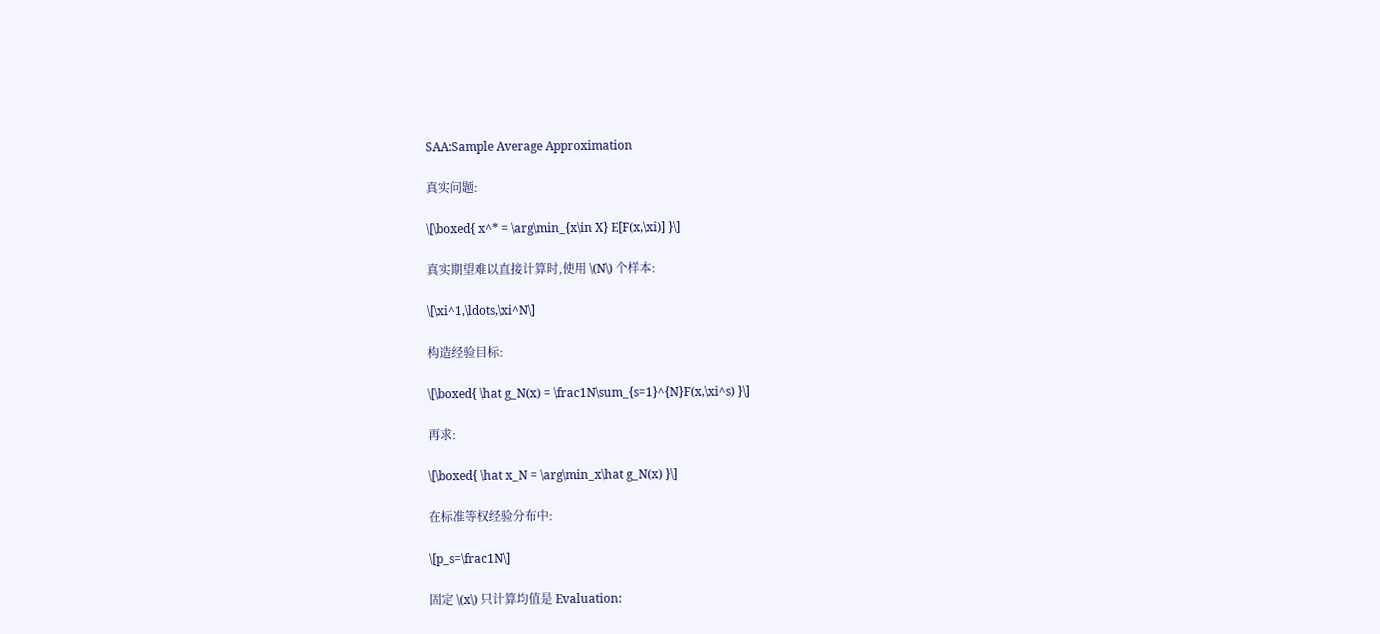SAA:Sample Average Approximation

真实问题:

\[\boxed{ x^* = \arg\min_{x\in X} E[F(x,\xi)] }\]

真实期望难以直接计算时,使用 \(N\) 个样本:

\[\xi^1,\ldots,\xi^N\]

构造经验目标:

\[\boxed{ \hat g_N(x) = \frac1N\sum_{s=1}^{N}F(x,\xi^s) }\]

再求:

\[\boxed{ \hat x_N = \arg\min_x\hat g_N(x) }\]

在标准等权经验分布中:

\[p_s=\frac1N\]

固定 \(x\) 只计算均值是 Evaluation: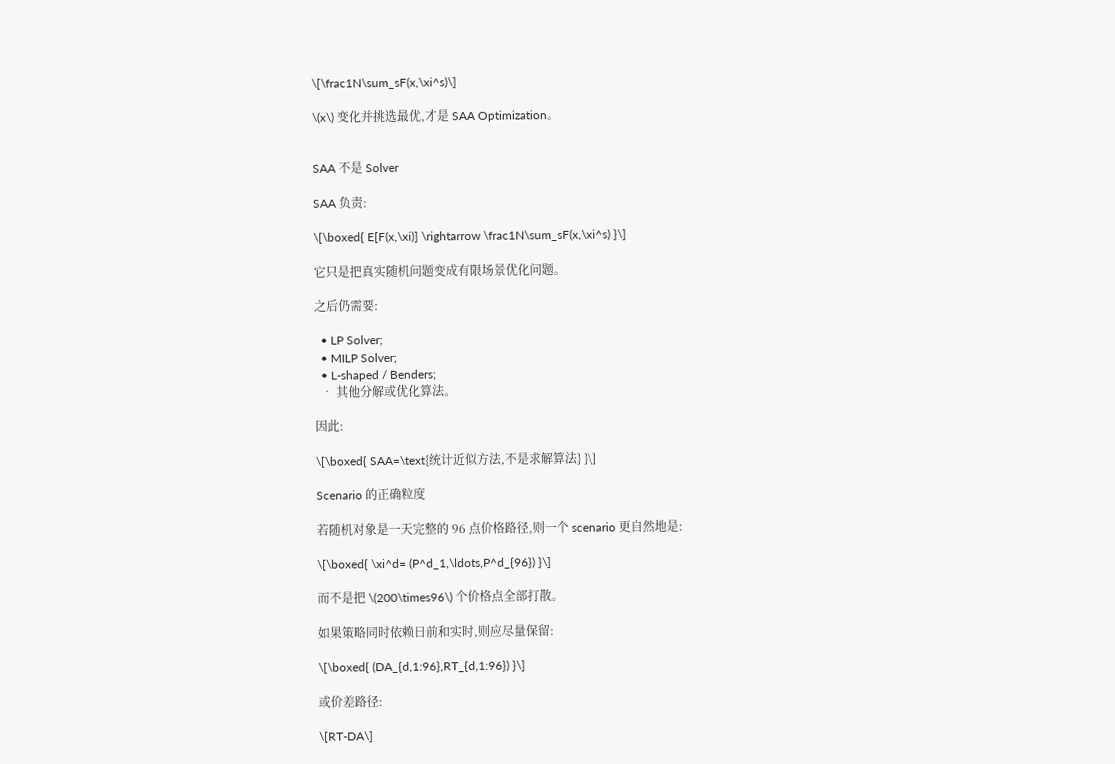\[\frac1N\sum_sF(x,\xi^s)\]

\(x\) 变化并挑选最优,才是 SAA Optimization。


SAA 不是 Solver

SAA 负责:

\[\boxed{ E[F(x,\xi)] \rightarrow \frac1N\sum_sF(x,\xi^s) }\]

它只是把真实随机问题变成有限场景优化问题。

之后仍需要:

  • LP Solver;
  • MILP Solver;
  • L-shaped / Benders;
  • 其他分解或优化算法。

因此:

\[\boxed{ SAA=\text{统计近似方法,不是求解算法} }\]

Scenario 的正确粒度

若随机对象是一天完整的 96 点价格路径,则一个 scenario 更自然地是:

\[\boxed{ \xi^d= (P^d_1,\ldots,P^d_{96}) }\]

而不是把 \(200\times96\) 个价格点全部打散。

如果策略同时依赖日前和实时,则应尽量保留:

\[\boxed{ (DA_{d,1:96},RT_{d,1:96}) }\]

或价差路径:

\[RT-DA\]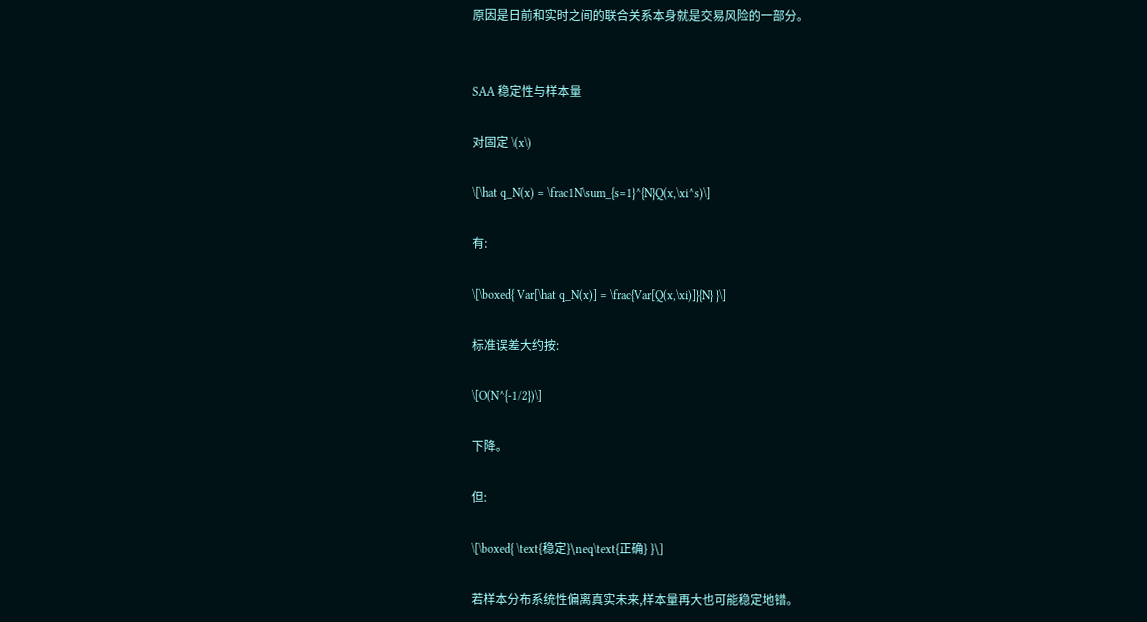原因是日前和实时之间的联合关系本身就是交易风险的一部分。


SAA 稳定性与样本量

对固定 \(x\)

\[\hat q_N(x) = \frac1N\sum_{s=1}^{N}Q(x,\xi^s)\]

有:

\[\boxed{ Var[\hat q_N(x)] = \frac{Var[Q(x,\xi)]}{N} }\]

标准误差大约按:

\[O(N^{-1/2})\]

下降。

但:

\[\boxed{ \text{稳定}\neq\text{正确} }\]

若样本分布系统性偏离真实未来,样本量再大也可能稳定地错。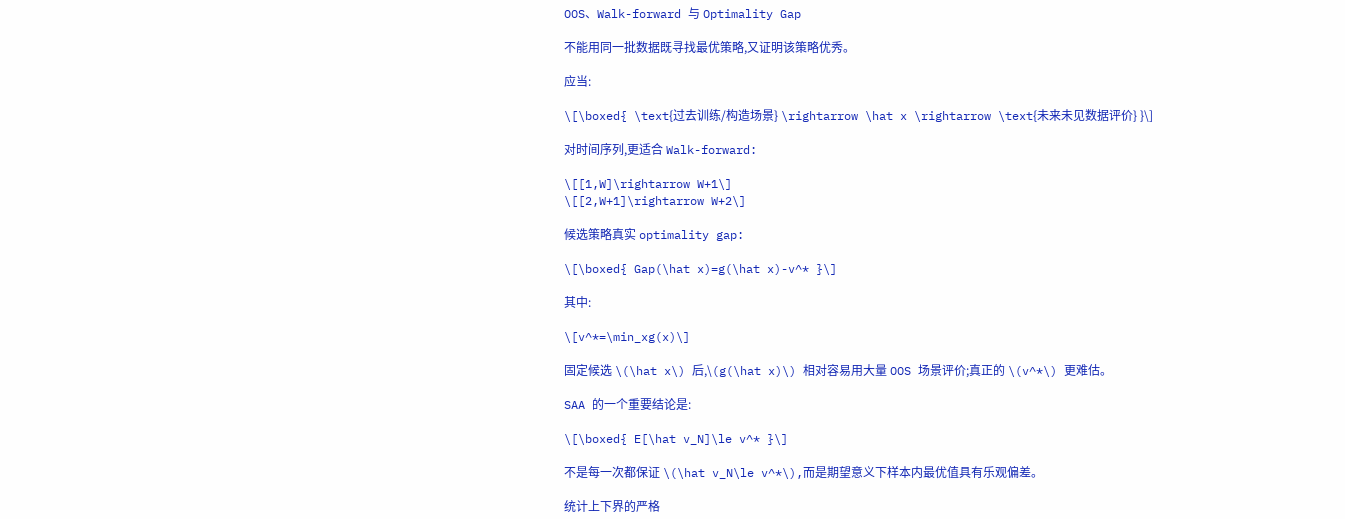OOS、Walk-forward 与 Optimality Gap

不能用同一批数据既寻找最优策略,又证明该策略优秀。

应当:

\[\boxed{ \text{过去训练/构造场景} \rightarrow \hat x \rightarrow \text{未来未见数据评价} }\]

对时间序列,更适合 Walk-forward:

\[[1,W]\rightarrow W+1\]
\[[2,W+1]\rightarrow W+2\]

候选策略真实 optimality gap:

\[\boxed{ Gap(\hat x)=g(\hat x)-v^* }\]

其中:

\[v^*=\min_xg(x)\]

固定候选 \(\hat x\) 后,\(g(\hat x)\) 相对容易用大量 OOS 场景评价;真正的 \(v^*\) 更难估。

SAA 的一个重要结论是:

\[\boxed{ E[\hat v_N]\le v^* }\]

不是每一次都保证 \(\hat v_N\le v^*\),而是期望意义下样本内最优值具有乐观偏差。

统计上下界的严格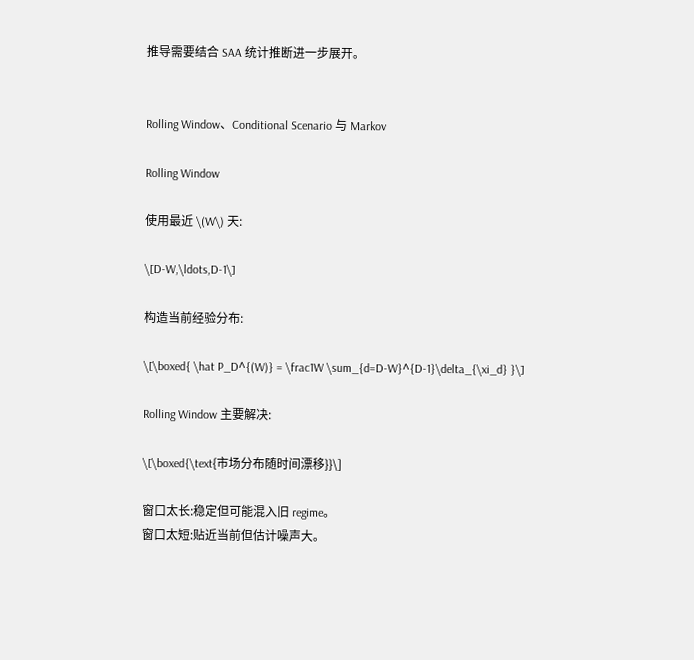推导需要结合 SAA 统计推断进一步展开。


Rolling Window、Conditional Scenario 与 Markov

Rolling Window

使用最近 \(W\) 天:

\[D-W,\ldots,D-1\]

构造当前经验分布:

\[\boxed{ \hat P_D^{(W)} = \frac1W \sum_{d=D-W}^{D-1}\delta_{\xi_d} }\]

Rolling Window 主要解决:

\[\boxed{\text{市场分布随时间漂移}}\]

窗口太长:稳定但可能混入旧 regime。
窗口太短:贴近当前但估计噪声大。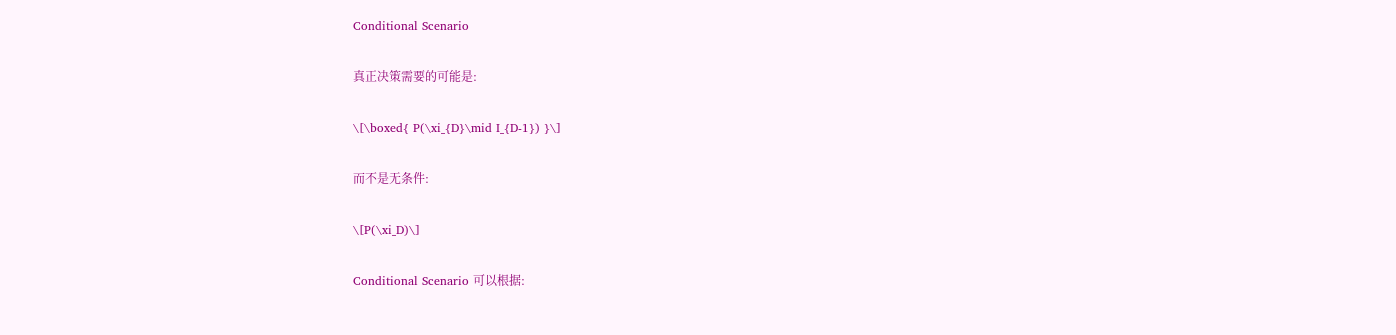Conditional Scenario

真正决策需要的可能是:

\[\boxed{ P(\xi_{D}\mid I_{D-1}) }\]

而不是无条件:

\[P(\xi_D)\]

Conditional Scenario 可以根据: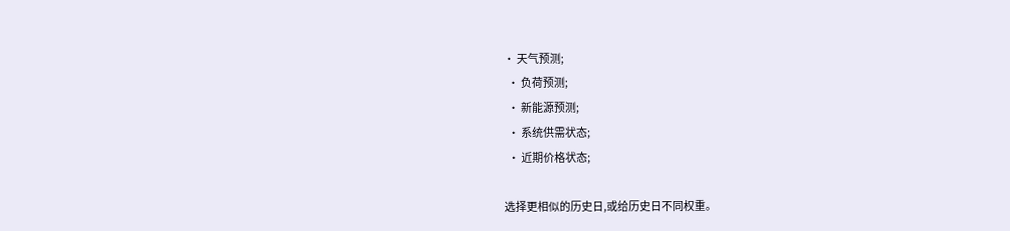• 天气预测;
  • 负荷预测;
  • 新能源预测;
  • 系统供需状态;
  • 近期价格状态;

选择更相似的历史日,或给历史日不同权重。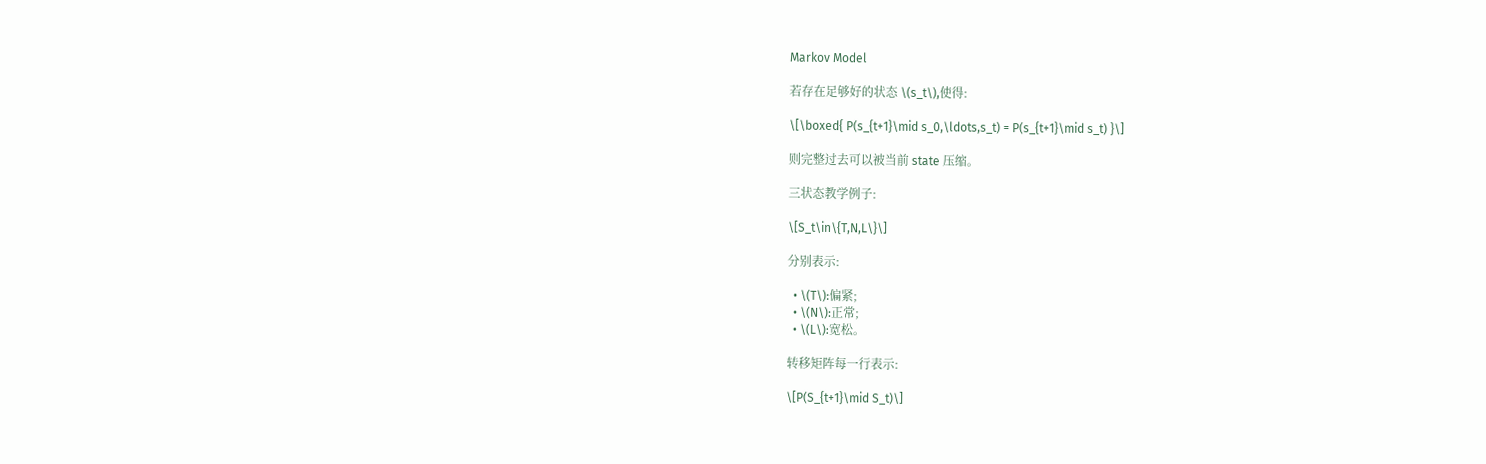Markov Model

若存在足够好的状态 \(s_t\),使得:

\[\boxed{ P(s_{t+1}\mid s_0,\ldots,s_t) = P(s_{t+1}\mid s_t) }\]

则完整过去可以被当前 state 压缩。

三状态教学例子:

\[S_t\in\{T,N,L\}\]

分别表示:

  • \(T\):偏紧;
  • \(N\):正常;
  • \(L\):宽松。

转移矩阵每一行表示:

\[P(S_{t+1}\mid S_t)\]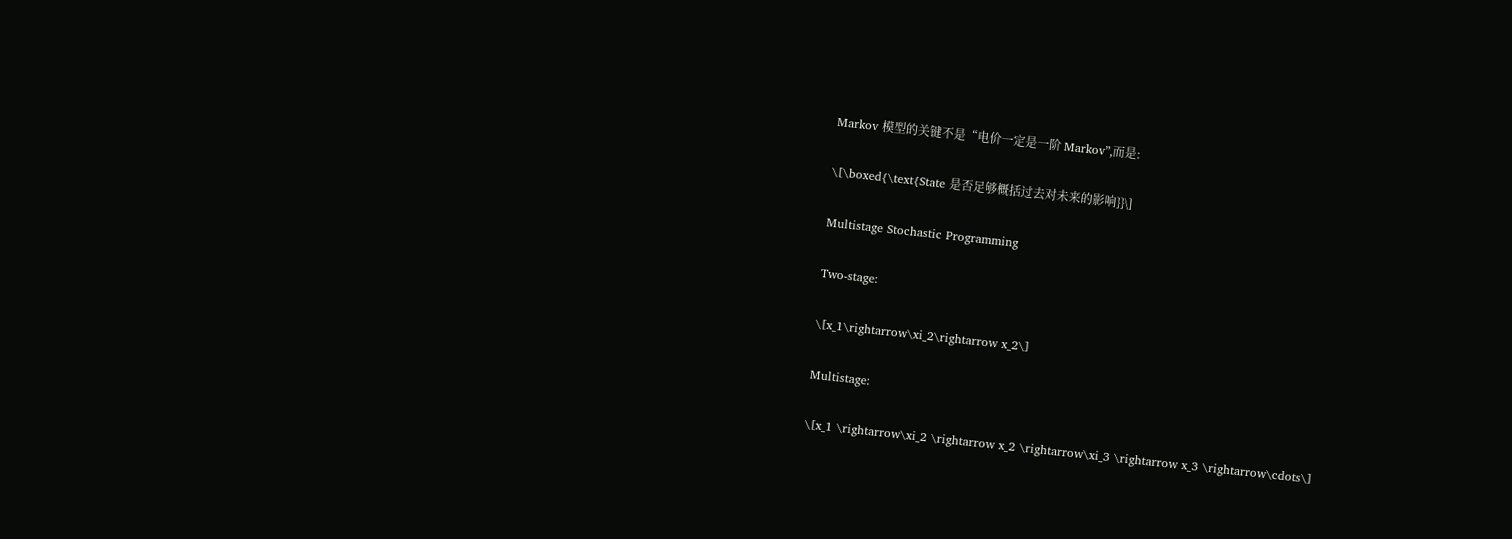Markov 模型的关键不是“电价一定是一阶 Markov”,而是:

\[\boxed{\text{State 是否足够概括过去对未来的影响}}\]

Multistage Stochastic Programming

Two-stage:

\[x_1\rightarrow\xi_2\rightarrow x_2\]

Multistage:

\[x_1 \rightarrow\xi_2 \rightarrow x_2 \rightarrow\xi_3 \rightarrow x_3 \rightarrow\cdots\]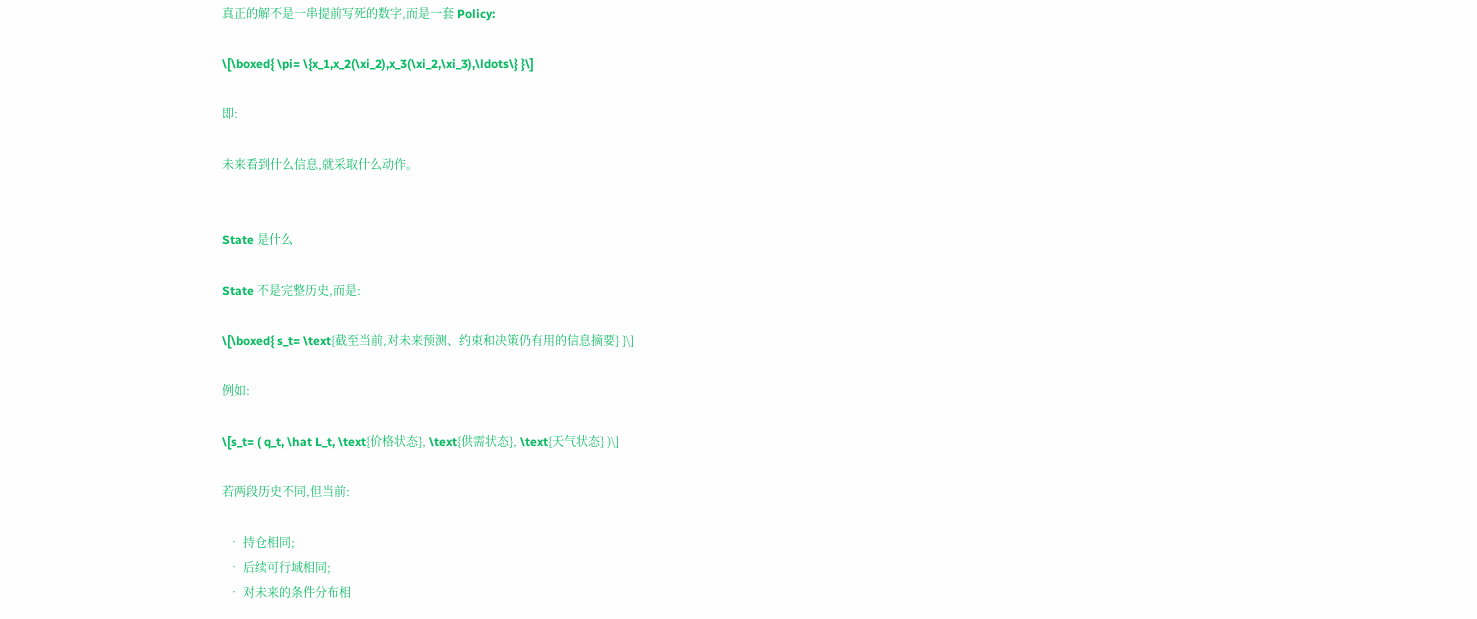真正的解不是一串提前写死的数字,而是一套 Policy:

\[\boxed{ \pi= \{x_1,x_2(\xi_2),x_3(\xi_2,\xi_3),\ldots\} }\]

即:

未来看到什么信息,就采取什么动作。


State 是什么

State 不是完整历史,而是:

\[\boxed{ s_t= \text{截至当前,对未来预测、约束和决策仍有用的信息摘要} }\]

例如:

\[s_t= ( q_t, \hat L_t, \text{价格状态}, \text{供需状态}, \text{天气状态} )\]

若两段历史不同,但当前:

  • 持仓相同;
  • 后续可行域相同;
  • 对未来的条件分布相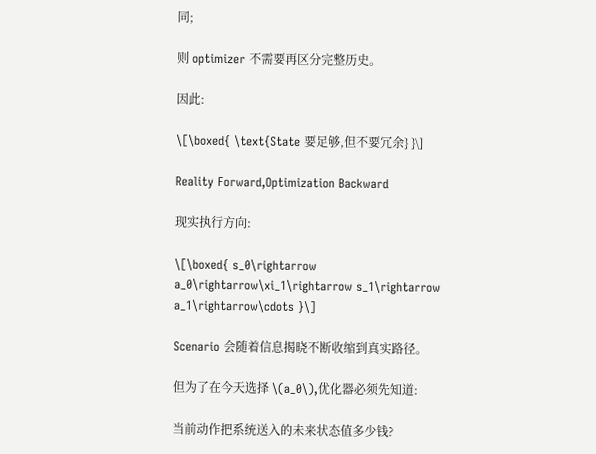同;

则 optimizer 不需要再区分完整历史。

因此:

\[\boxed{ \text{State 要足够,但不要冗余} }\]

Reality Forward,Optimization Backward

现实执行方向:

\[\boxed{ s_0\rightarrow a_0\rightarrow\xi_1\rightarrow s_1\rightarrow a_1\rightarrow\cdots }\]

Scenario 会随着信息揭晓不断收缩到真实路径。

但为了在今天选择 \(a_0\),优化器必须先知道:

当前动作把系统送入的未来状态值多少钱?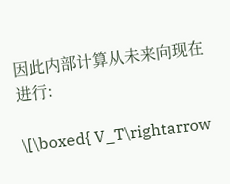因此内部计算从未来向现在进行:

\[\boxed{ V_T\rightarrow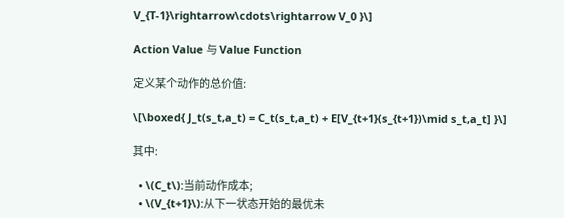V_{T-1}\rightarrow\cdots\rightarrow V_0 }\]

Action Value 与 Value Function

定义某个动作的总价值:

\[\boxed{ J_t(s_t,a_t) = C_t(s_t,a_t) + E[V_{t+1}(s_{t+1})\mid s_t,a_t] }\]

其中:

  • \(C_t\):当前动作成本;
  • \(V_{t+1}\):从下一状态开始的最优未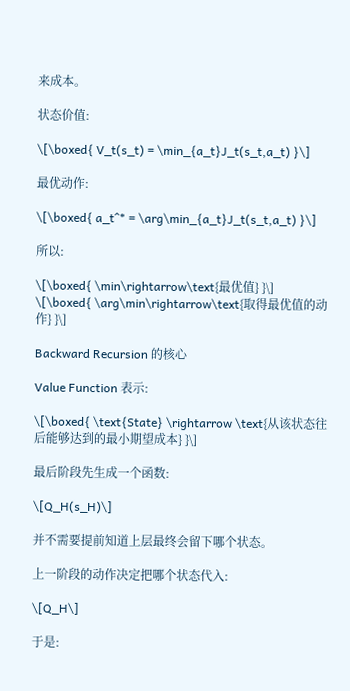来成本。

状态价值:

\[\boxed{ V_t(s_t) = \min_{a_t}J_t(s_t,a_t) }\]

最优动作:

\[\boxed{ a_t^* = \arg\min_{a_t}J_t(s_t,a_t) }\]

所以:

\[\boxed{ \min\rightarrow\text{最优值} }\]
\[\boxed{ \arg\min\rightarrow\text{取得最优值的动作} }\]

Backward Recursion 的核心

Value Function 表示:

\[\boxed{ \text{State} \rightarrow \text{从该状态往后能够达到的最小期望成本} }\]

最后阶段先生成一个函数:

\[Q_H(s_H)\]

并不需要提前知道上层最终会留下哪个状态。

上一阶段的动作决定把哪个状态代入:

\[Q_H\]

于是: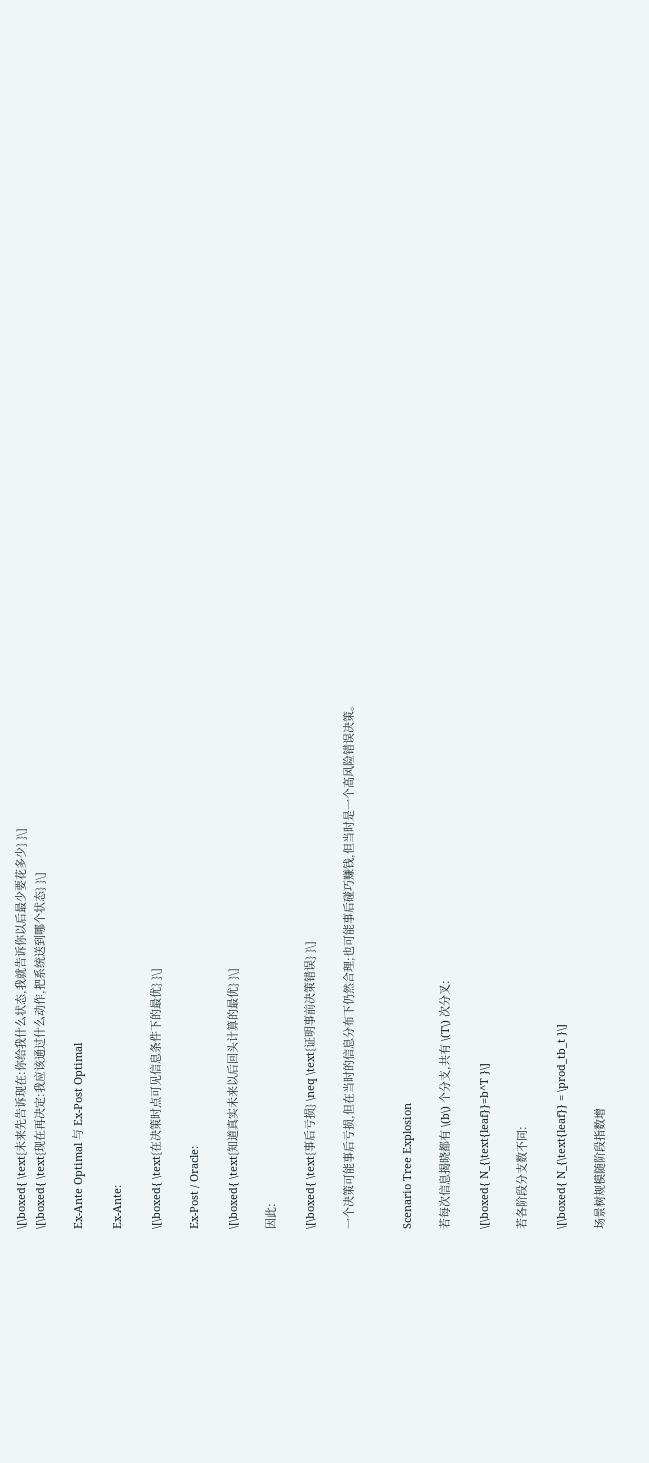\[\boxed{ \text{未来先告诉现在:你给我什么状态,我就告诉你以后最少要花多少} }\]
\[\boxed{ \text{现在再决定:我应该通过什么动作,把系统送到哪个状态} }\]

Ex-Ante Optimal 与 Ex-Post Optimal

Ex-Ante:

\[\boxed{ \text{在决策时点可见信息条件下的最优} }\]

Ex-Post / Oracle:

\[\boxed{ \text{知道真实未来以后回头计算的最优} }\]

因此:

\[\boxed{ \text{事后亏损} \neq \text{证明事前决策错误} }\]

一个决策可能事后亏损,但在当时的信息分布下仍然合理;也可能事后碰巧赚钱,但当时是一个高风险错误决策。


Scenario Tree Explosion

若每次信息揭晓都有 \(b\) 个分支,共有 \(T\) 次分叉:

\[\boxed{ N_{\text{leaf}}=b^T }\]

若各阶段分支数不同:

\[\boxed{ N_{\text{leaf}} = \prod_tb_t }\]

场景树规模随阶段指数增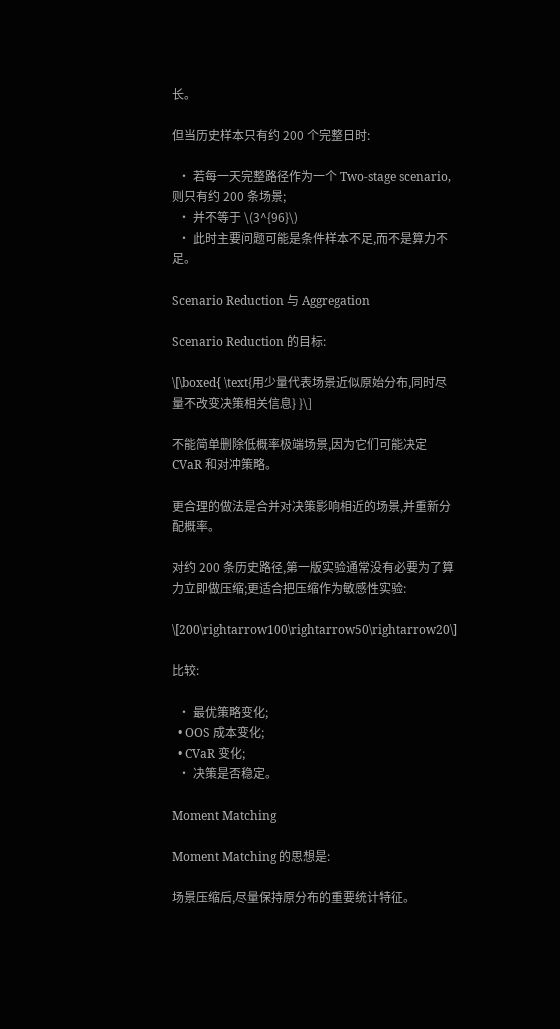长。

但当历史样本只有约 200 个完整日时:

  • 若每一天完整路径作为一个 Two-stage scenario,则只有约 200 条场景;
  • 并不等于 \(3^{96}\)
  • 此时主要问题可能是条件样本不足,而不是算力不足。

Scenario Reduction 与 Aggregation

Scenario Reduction 的目标:

\[\boxed{ \text{用少量代表场景近似原始分布,同时尽量不改变决策相关信息} }\]

不能简单删除低概率极端场景,因为它们可能决定 CVaR 和对冲策略。

更合理的做法是合并对决策影响相近的场景,并重新分配概率。

对约 200 条历史路径,第一版实验通常没有必要为了算力立即做压缩;更适合把压缩作为敏感性实验:

\[200\rightarrow100\rightarrow50\rightarrow20\]

比较:

  • 最优策略变化;
  • OOS 成本变化;
  • CVaR 变化;
  • 决策是否稳定。

Moment Matching

Moment Matching 的思想是:

场景压缩后,尽量保持原分布的重要统计特征。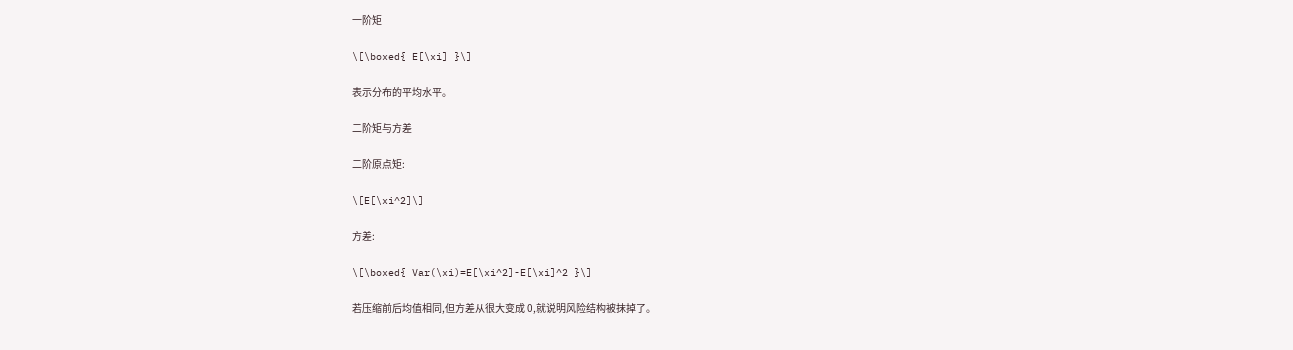一阶矩

\[\boxed{ E[\xi] }\]

表示分布的平均水平。

二阶矩与方差

二阶原点矩:

\[E[\xi^2]\]

方差:

\[\boxed{ Var(\xi)=E[\xi^2]-E[\xi]^2 }\]

若压缩前后均值相同,但方差从很大变成 0,就说明风险结构被抹掉了。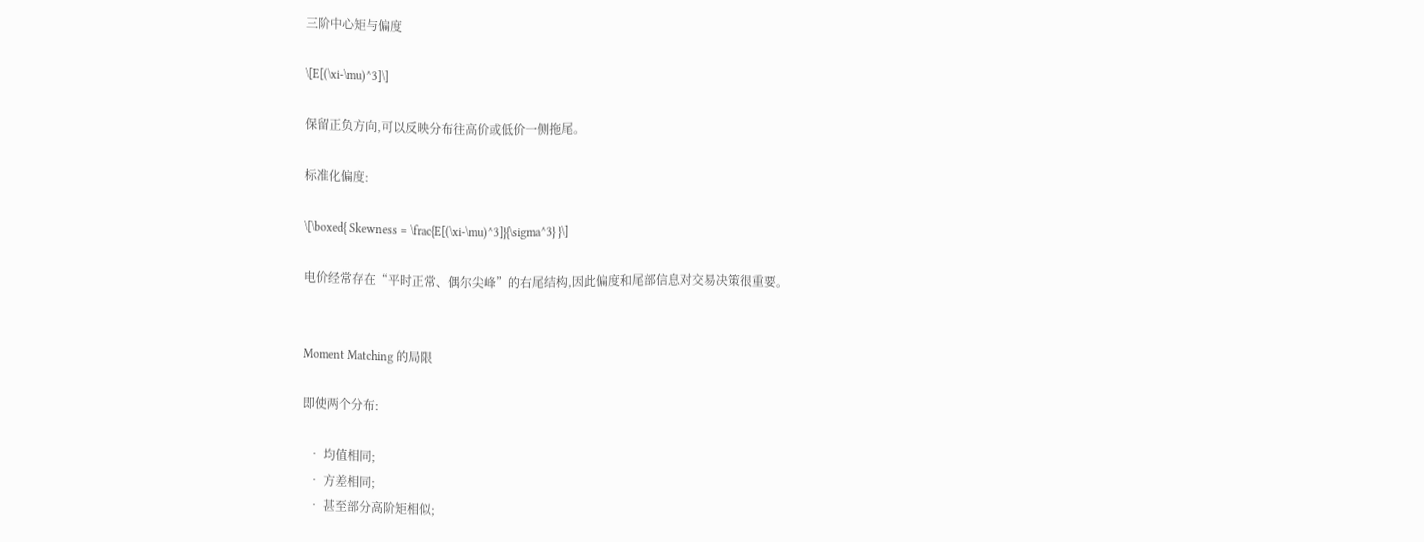三阶中心矩与偏度

\[E[(\xi-\mu)^3]\]

保留正负方向,可以反映分布往高价或低价一侧拖尾。

标准化偏度:

\[\boxed{ Skewness = \frac{E[(\xi-\mu)^3]}{\sigma^3} }\]

电价经常存在“平时正常、偶尔尖峰”的右尾结构,因此偏度和尾部信息对交易决策很重要。


Moment Matching 的局限

即使两个分布:

  • 均值相同;
  • 方差相同;
  • 甚至部分高阶矩相似;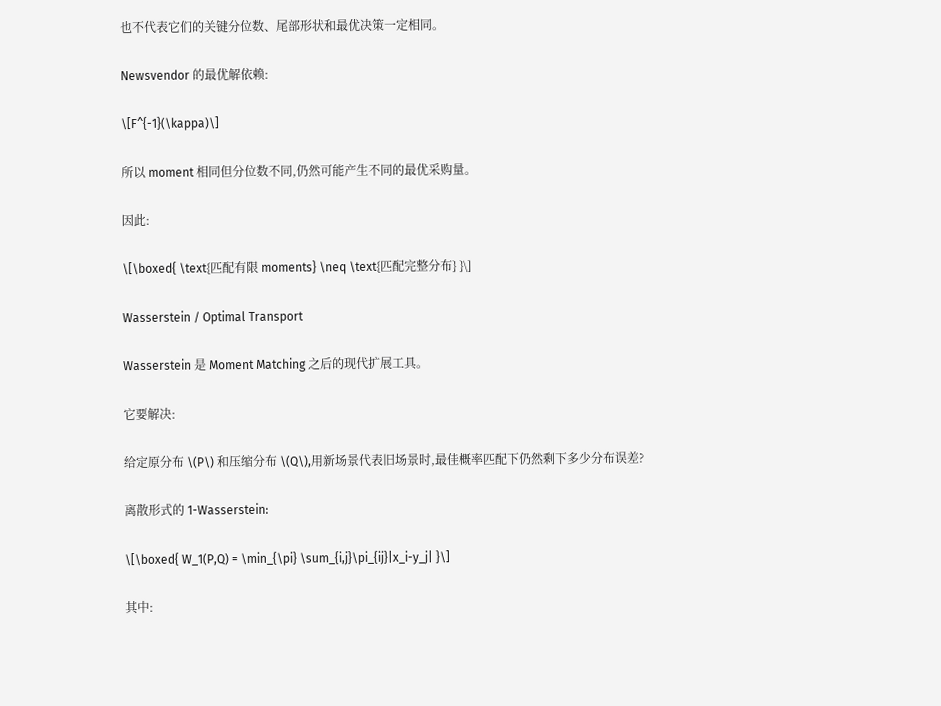也不代表它们的关键分位数、尾部形状和最优决策一定相同。

Newsvendor 的最优解依赖:

\[F^{-1}(\kappa)\]

所以 moment 相同但分位数不同,仍然可能产生不同的最优采购量。

因此:

\[\boxed{ \text{匹配有限 moments} \neq \text{匹配完整分布} }\]

Wasserstein / Optimal Transport

Wasserstein 是 Moment Matching 之后的现代扩展工具。

它要解决:

给定原分布 \(P\) 和压缩分布 \(Q\),用新场景代表旧场景时,最佳概率匹配下仍然剩下多少分布误差?

离散形式的 1-Wasserstein:

\[\boxed{ W_1(P,Q) = \min_{\pi} \sum_{i,j}\pi_{ij}|x_i-y_j| }\]

其中: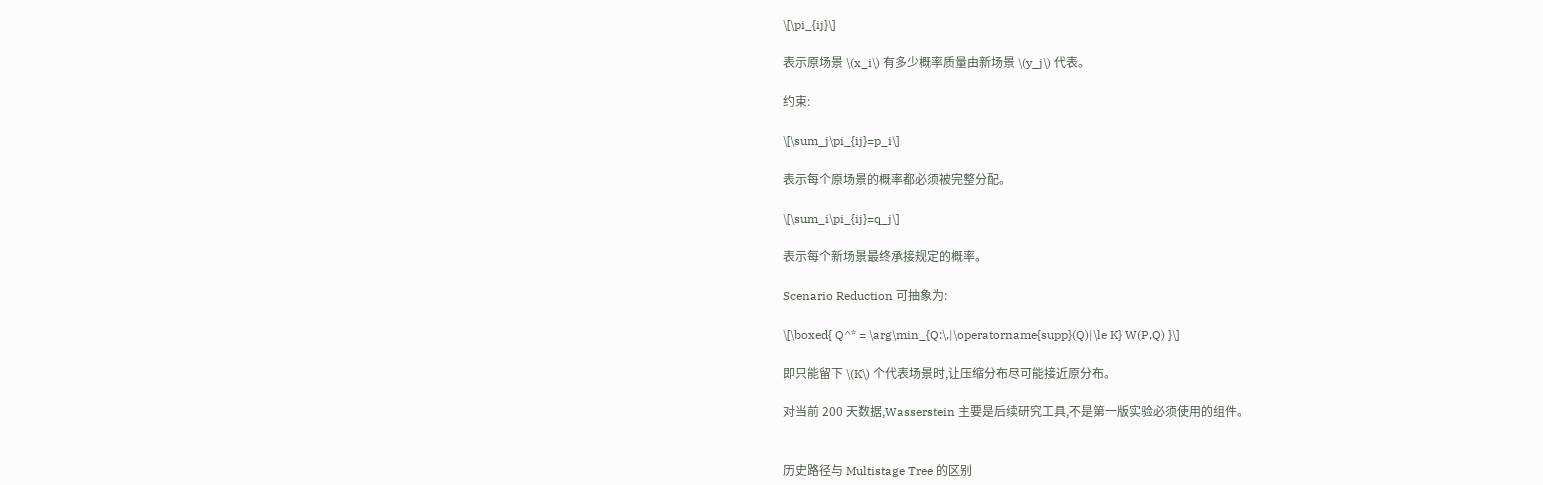\[\pi_{ij}\]

表示原场景 \(x_i\) 有多少概率质量由新场景 \(y_j\) 代表。

约束:

\[\sum_j\pi_{ij}=p_i\]

表示每个原场景的概率都必须被完整分配。

\[\sum_i\pi_{ij}=q_j\]

表示每个新场景最终承接规定的概率。

Scenario Reduction 可抽象为:

\[\boxed{ Q^* = \arg\min_{Q:\,|\operatorname{supp}(Q)|\le K} W(P,Q) }\]

即只能留下 \(K\) 个代表场景时,让压缩分布尽可能接近原分布。

对当前 200 天数据,Wasserstein 主要是后续研究工具,不是第一版实验必须使用的组件。


历史路径与 Multistage Tree 的区别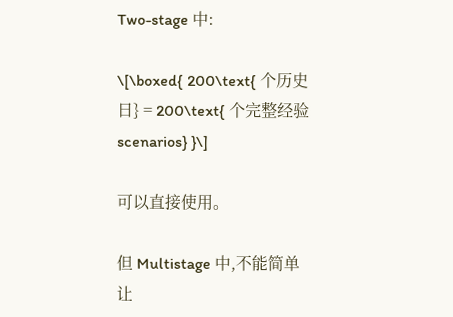Two-stage 中:

\[\boxed{ 200\text{ 个历史日} = 200\text{ 个完整经验 scenarios} }\]

可以直接使用。

但 Multistage 中,不能简单让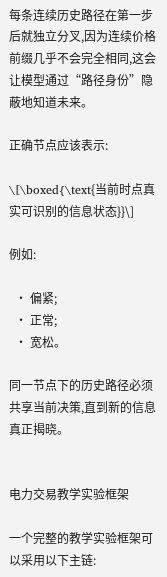每条连续历史路径在第一步后就独立分叉,因为连续价格前缀几乎不会完全相同,这会让模型通过“路径身份”隐蔽地知道未来。

正确节点应该表示:

\[\boxed{\text{当前时点真实可识别的信息状态}}\]

例如:

  • 偏紧;
  • 正常;
  • 宽松。

同一节点下的历史路径必须共享当前决策,直到新的信息真正揭晓。


电力交易教学实验框架

一个完整的教学实验框架可以采用以下主链: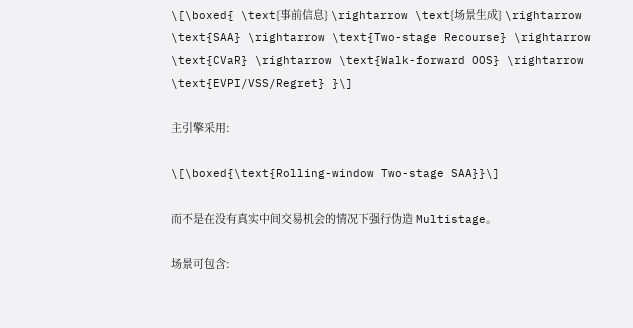\[\boxed{ \text{事前信息} \rightarrow \text{场景生成} \rightarrow \text{SAA} \rightarrow \text{Two-stage Recourse} \rightarrow \text{CVaR} \rightarrow \text{Walk-forward OOS} \rightarrow \text{EVPI/VSS/Regret} }\]

主引擎采用:

\[\boxed{\text{Rolling-window Two-stage SAA}}\]

而不是在没有真实中间交易机会的情况下强行伪造 Multistage。

场景可包含: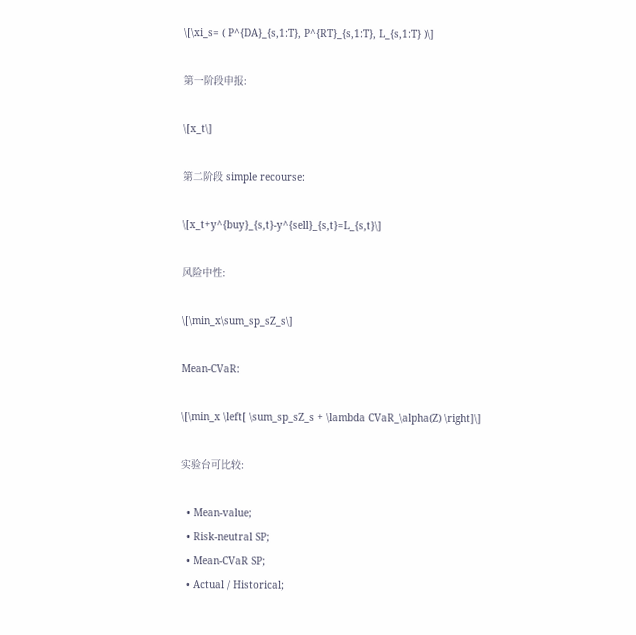\[\xi_s= ( P^{DA}_{s,1:T}, P^{RT}_{s,1:T}, L_{s,1:T} )\]

第一阶段申报:

\[x_t\]

第二阶段 simple recourse:

\[x_t+y^{buy}_{s,t}-y^{sell}_{s,t}=L_{s,t}\]

风险中性:

\[\min_x\sum_sp_sZ_s\]

Mean-CVaR:

\[\min_x \left[ \sum_sp_sZ_s + \lambda CVaR_\alpha(Z) \right]\]

实验台可比较:

  • Mean-value;
  • Risk-neutral SP;
  • Mean-CVaR SP;
  • Actual / Historical;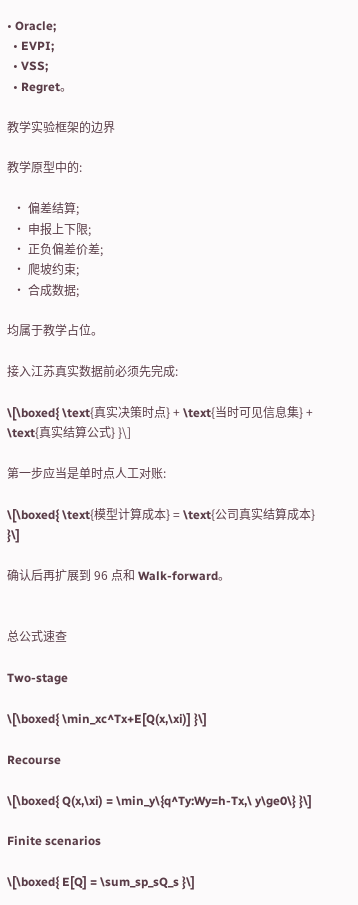• Oracle;
  • EVPI;
  • VSS;
  • Regret。

教学实验框架的边界

教学原型中的:

  • 偏差结算;
  • 申报上下限;
  • 正负偏差价差;
  • 爬坡约束;
  • 合成数据;

均属于教学占位。

接入江苏真实数据前必须先完成:

\[\boxed{ \text{真实决策时点} + \text{当时可见信息集} + \text{真实结算公式} }\]

第一步应当是单时点人工对账:

\[\boxed{ \text{模型计算成本} = \text{公司真实结算成本} }\]

确认后再扩展到 96 点和 Walk-forward。


总公式速查

Two-stage

\[\boxed{ \min_xc^Tx+E[Q(x,\xi)] }\]

Recourse

\[\boxed{ Q(x,\xi) = \min_y\{q^Ty:Wy=h-Tx,\ y\ge0\} }\]

Finite scenarios

\[\boxed{ E[Q] = \sum_sp_sQ_s }\]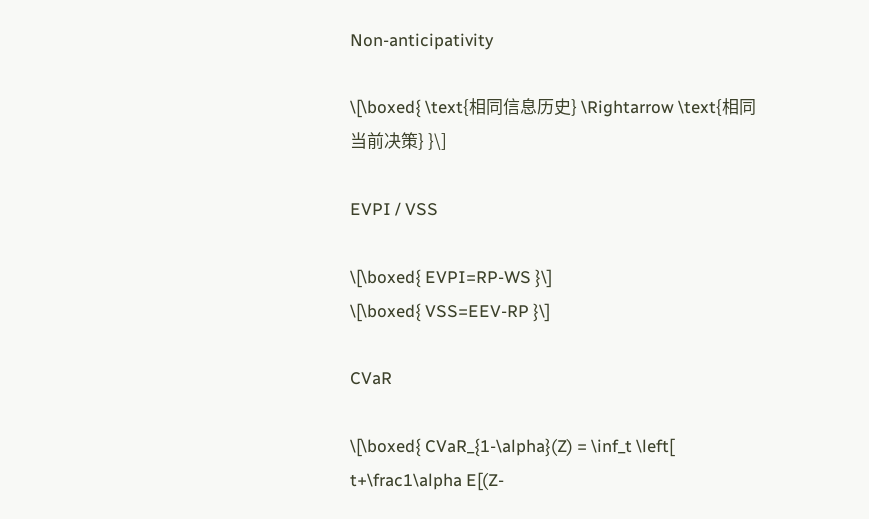Non-anticipativity

\[\boxed{ \text{相同信息历史} \Rightarrow \text{相同当前决策} }\]

EVPI / VSS

\[\boxed{ EVPI=RP-WS }\]
\[\boxed{ VSS=EEV-RP }\]

CVaR

\[\boxed{ CVaR_{1-\alpha}(Z) = \inf_t \left[ t+\frac1\alpha E[(Z-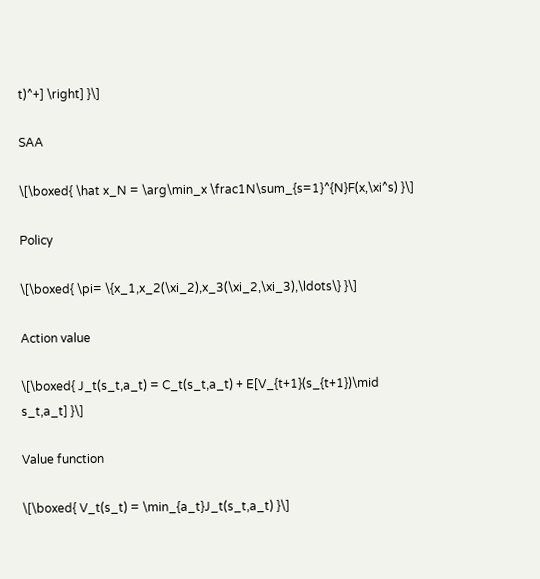t)^+] \right] }\]

SAA

\[\boxed{ \hat x_N = \arg\min_x \frac1N\sum_{s=1}^{N}F(x,\xi^s) }\]

Policy

\[\boxed{ \pi= \{x_1,x_2(\xi_2),x_3(\xi_2,\xi_3),\ldots\} }\]

Action value

\[\boxed{ J_t(s_t,a_t) = C_t(s_t,a_t) + E[V_{t+1}(s_{t+1})\mid s_t,a_t] }\]

Value function

\[\boxed{ V_t(s_t) = \min_{a_t}J_t(s_t,a_t) }\]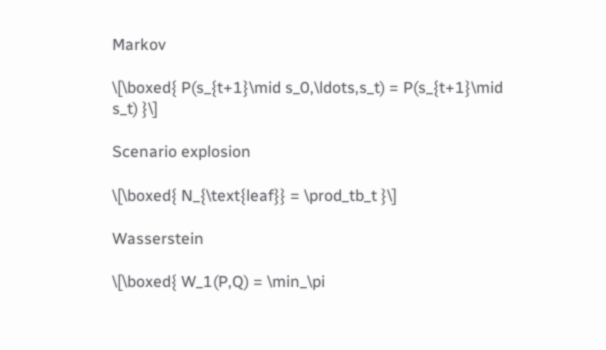Markov

\[\boxed{ P(s_{t+1}\mid s_0,\ldots,s_t) = P(s_{t+1}\mid s_t) }\]

Scenario explosion

\[\boxed{ N_{\text{leaf}} = \prod_tb_t }\]

Wasserstein

\[\boxed{ W_1(P,Q) = \min_\pi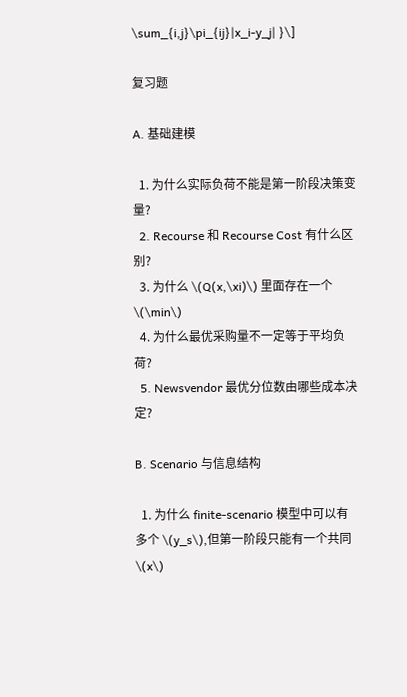\sum_{i,j}\pi_{ij}|x_i-y_j| }\]

复习题

A. 基础建模

  1. 为什么实际负荷不能是第一阶段决策变量?
  2. Recourse 和 Recourse Cost 有什么区别?
  3. 为什么 \(Q(x,\xi)\) 里面存在一个 \(\min\)
  4. 为什么最优采购量不一定等于平均负荷?
  5. Newsvendor 最优分位数由哪些成本决定?

B. Scenario 与信息结构

  1. 为什么 finite-scenario 模型中可以有多个 \(y_s\),但第一阶段只能有一个共同 \(x\)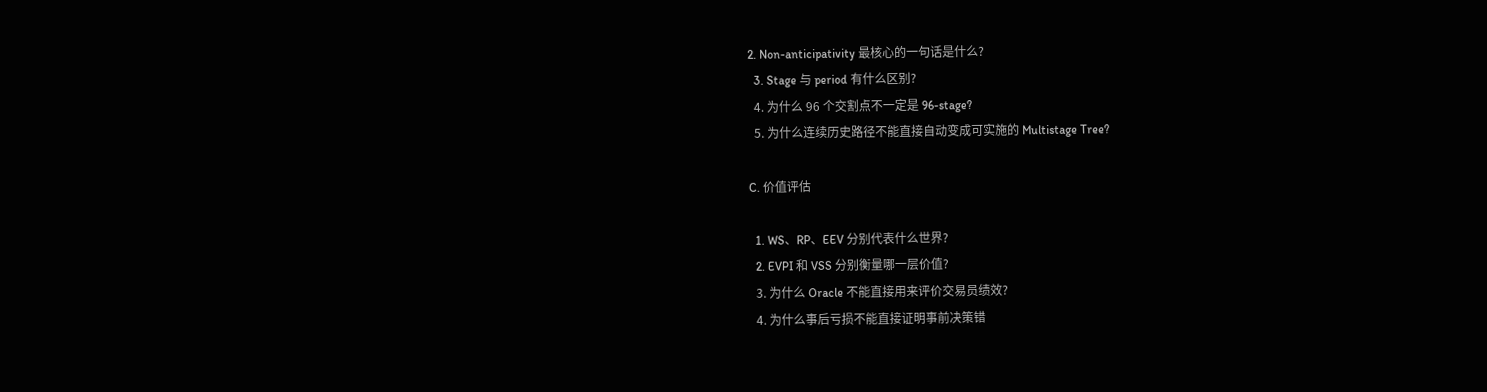2. Non-anticipativity 最核心的一句话是什么?
  3. Stage 与 period 有什么区别?
  4. 为什么 96 个交割点不一定是 96-stage?
  5. 为什么连续历史路径不能直接自动变成可实施的 Multistage Tree?

C. 价值评估

  1. WS、RP、EEV 分别代表什么世界?
  2. EVPI 和 VSS 分别衡量哪一层价值?
  3. 为什么 Oracle 不能直接用来评价交易员绩效?
  4. 为什么事后亏损不能直接证明事前决策错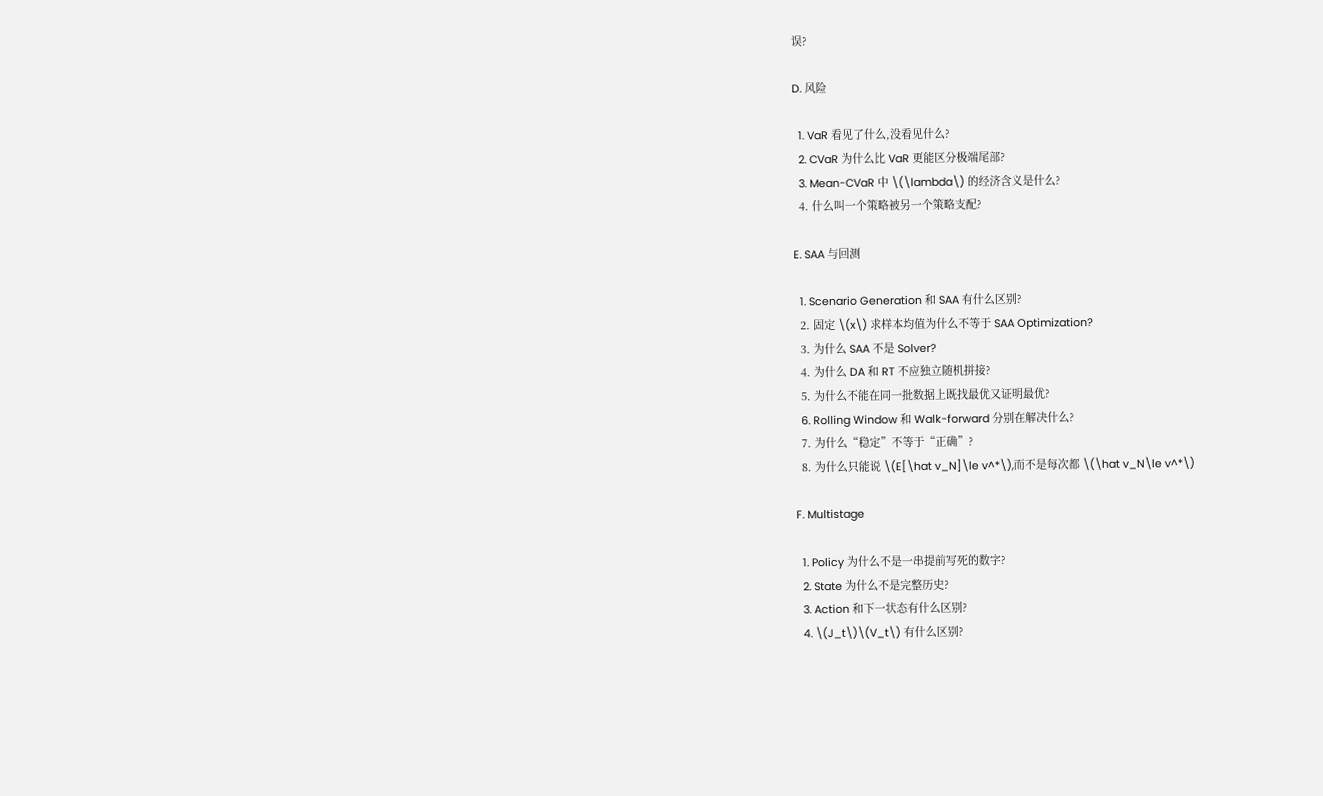误?

D. 风险

  1. VaR 看见了什么,没看见什么?
  2. CVaR 为什么比 VaR 更能区分极端尾部?
  3. Mean-CVaR 中 \(\lambda\) 的经济含义是什么?
  4. 什么叫一个策略被另一个策略支配?

E. SAA 与回测

  1. Scenario Generation 和 SAA 有什么区别?
  2. 固定 \(x\) 求样本均值为什么不等于 SAA Optimization?
  3. 为什么 SAA 不是 Solver?
  4. 为什么 DA 和 RT 不应独立随机拼接?
  5. 为什么不能在同一批数据上既找最优又证明最优?
  6. Rolling Window 和 Walk-forward 分别在解决什么?
  7. 为什么“稳定”不等于“正确”?
  8. 为什么只能说 \(E[\hat v_N]\le v^*\),而不是每次都 \(\hat v_N\le v^*\)

F. Multistage

  1. Policy 为什么不是一串提前写死的数字?
  2. State 为什么不是完整历史?
  3. Action 和下一状态有什么区别?
  4. \(J_t\)\(V_t\) 有什么区别?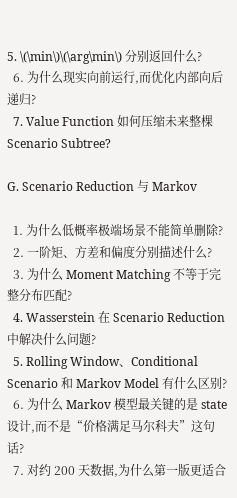5. \(\min\)\(\arg\min\) 分别返回什么?
  6. 为什么现实向前运行,而优化内部向后递归?
  7. Value Function 如何压缩未来整棵 Scenario Subtree?

G. Scenario Reduction 与 Markov

  1. 为什么低概率极端场景不能简单删除?
  2. 一阶矩、方差和偏度分别描述什么?
  3. 为什么 Moment Matching 不等于完整分布匹配?
  4. Wasserstein 在 Scenario Reduction 中解决什么问题?
  5. Rolling Window、Conditional Scenario 和 Markov Model 有什么区别?
  6. 为什么 Markov 模型最关键的是 state 设计,而不是“价格满足马尔科夫”这句话?
  7. 对约 200 天数据,为什么第一版更适合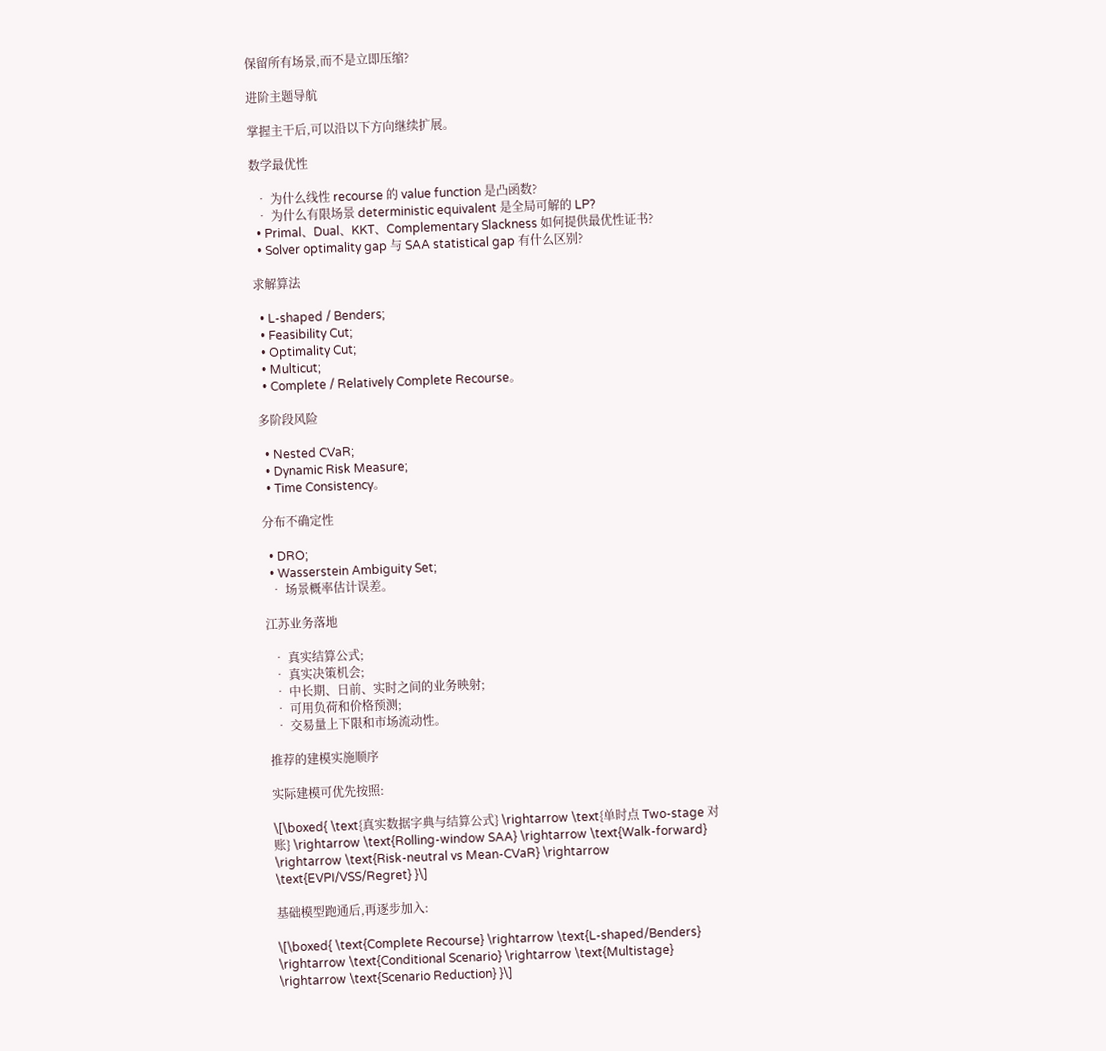保留所有场景,而不是立即压缩?

进阶主题导航

掌握主干后,可以沿以下方向继续扩展。

数学最优性

  • 为什么线性 recourse 的 value function 是凸函数?
  • 为什么有限场景 deterministic equivalent 是全局可解的 LP?
  • Primal、Dual、KKT、Complementary Slackness 如何提供最优性证书?
  • Solver optimality gap 与 SAA statistical gap 有什么区别?

求解算法

  • L-shaped / Benders;
  • Feasibility Cut;
  • Optimality Cut;
  • Multicut;
  • Complete / Relatively Complete Recourse。

多阶段风险

  • Nested CVaR;
  • Dynamic Risk Measure;
  • Time Consistency。

分布不确定性

  • DRO;
  • Wasserstein Ambiguity Set;
  • 场景概率估计误差。

江苏业务落地

  • 真实结算公式;
  • 真实决策机会;
  • 中长期、日前、实时之间的业务映射;
  • 可用负荷和价格预测;
  • 交易量上下限和市场流动性。

推荐的建模实施顺序

实际建模可优先按照:

\[\boxed{ \text{真实数据字典与结算公式} \rightarrow \text{单时点 Two-stage 对账} \rightarrow \text{Rolling-window SAA} \rightarrow \text{Walk-forward} \rightarrow \text{Risk-neutral vs Mean-CVaR} \rightarrow \text{EVPI/VSS/Regret} }\]

基础模型跑通后,再逐步加入:

\[\boxed{ \text{Complete Recourse} \rightarrow \text{L-shaped/Benders} \rightarrow \text{Conditional Scenario} \rightarrow \text{Multistage} \rightarrow \text{Scenario Reduction} }\]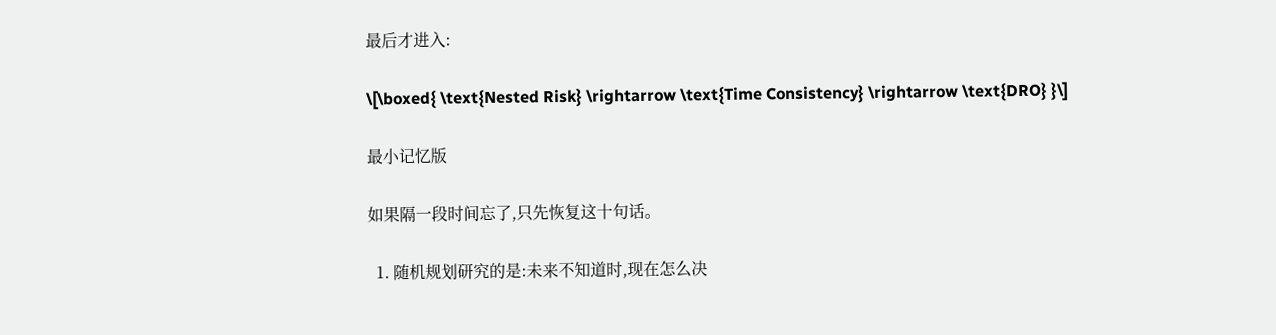最后才进入:

\[\boxed{ \text{Nested Risk} \rightarrow \text{Time Consistency} \rightarrow \text{DRO} }\]

最小记忆版

如果隔一段时间忘了,只先恢复这十句话。

  1. 随机规划研究的是:未来不知道时,现在怎么决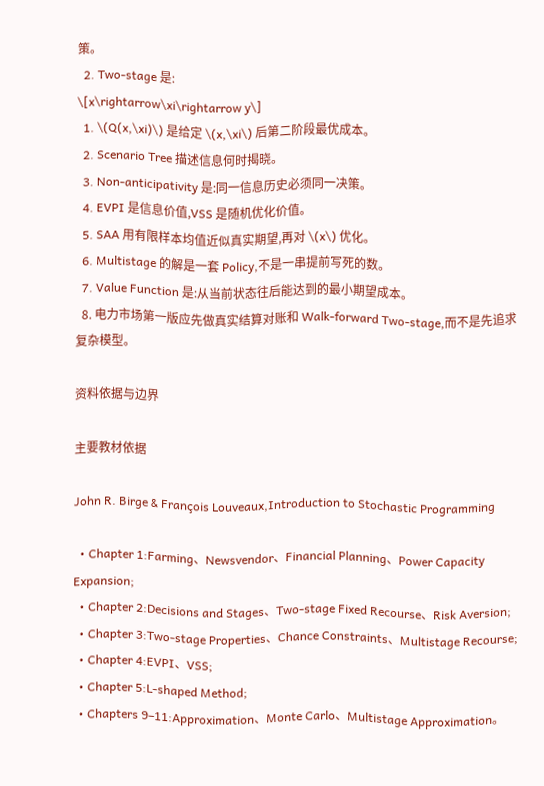策。
  2. Two-stage 是:
\[x\rightarrow\xi\rightarrow y\]
  1. \(Q(x,\xi)\) 是给定 \(x,\xi\) 后第二阶段最优成本。
  2. Scenario Tree 描述信息何时揭晓。
  3. Non-anticipativity 是:同一信息历史必须同一决策。
  4. EVPI 是信息价值,VSS 是随机优化价值。
  5. SAA 用有限样本均值近似真实期望,再对 \(x\) 优化。
  6. Multistage 的解是一套 Policy,不是一串提前写死的数。
  7. Value Function 是:从当前状态往后能达到的最小期望成本。
  8. 电力市场第一版应先做真实结算对账和 Walk-forward Two-stage,而不是先追求复杂模型。

资料依据与边界

主要教材依据

John R. Birge & François Louveaux,Introduction to Stochastic Programming

  • Chapter 1:Farming、Newsvendor、Financial Planning、Power Capacity Expansion;
  • Chapter 2:Decisions and Stages、Two-stage Fixed Recourse、Risk Aversion;
  • Chapter 3:Two-stage Properties、Chance Constraints、Multistage Recourse;
  • Chapter 4:EVPI、VSS;
  • Chapter 5:L-shaped Method;
  • Chapters 9–11:Approximation、Monte Carlo、Multistage Approximation。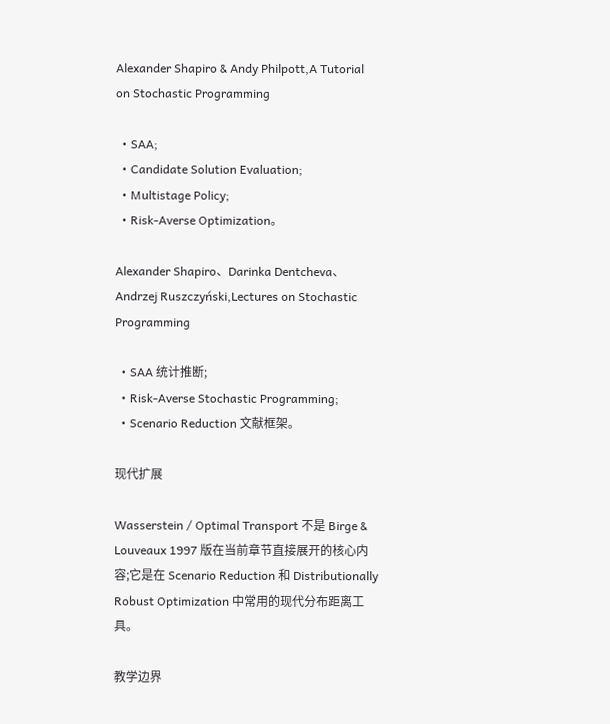Alexander Shapiro & Andy Philpott,A Tutorial on Stochastic Programming

  • SAA;
  • Candidate Solution Evaluation;
  • Multistage Policy;
  • Risk-Averse Optimization。

Alexander Shapiro、Darinka Dentcheva、Andrzej Ruszczyński,Lectures on Stochastic Programming

  • SAA 统计推断;
  • Risk-Averse Stochastic Programming;
  • Scenario Reduction 文献框架。

现代扩展

Wasserstein / Optimal Transport 不是 Birge & Louveaux 1997 版在当前章节直接展开的核心内容;它是在 Scenario Reduction 和 Distributionally Robust Optimization 中常用的现代分布距离工具。

教学边界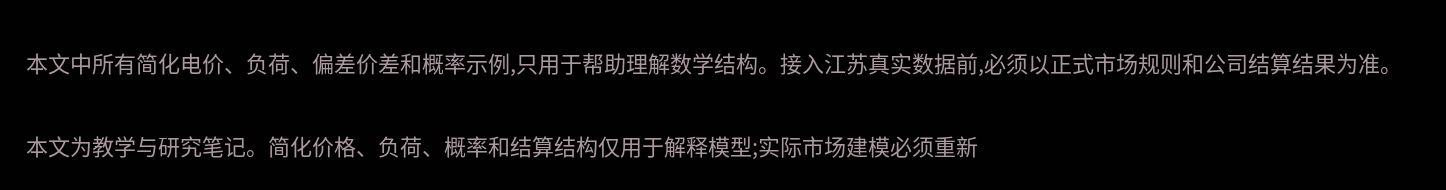本文中所有简化电价、负荷、偏差价差和概率示例,只用于帮助理解数学结构。接入江苏真实数据前,必须以正式市场规则和公司结算结果为准。

本文为教学与研究笔记。简化价格、负荷、概率和结算结构仅用于解释模型;实际市场建模必须重新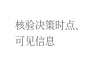核验决策时点、可见信息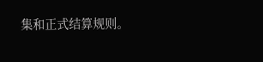集和正式结算规则。